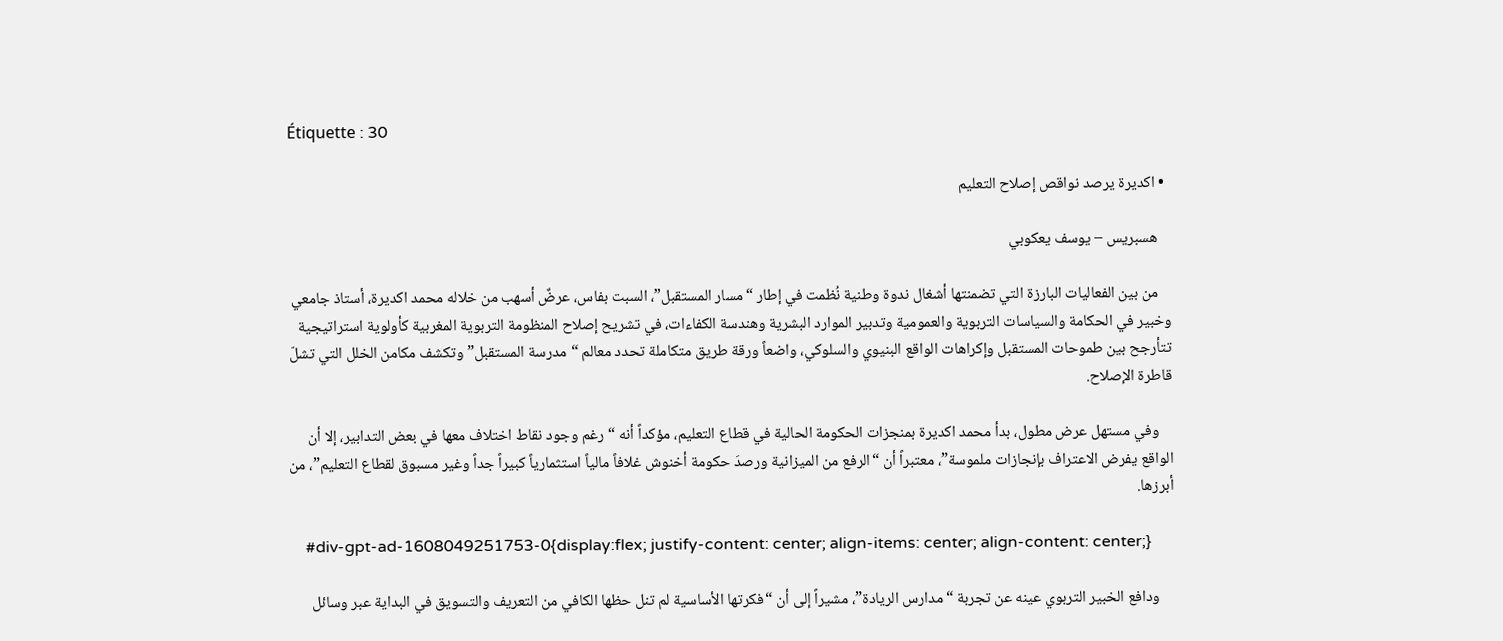Étiquette : 30

  • اكديرة يرصد نواقص إصلاح التعليم

    هسبريس – يوسف يعكوبي

    من بين الفعاليات البارزة التي تضمنتها أشغال ندوة وطنية نُظمت في إطار “مسار المستقبل”، السبت بفاس، عرضٌ أسهب من خلاله محمد اكديرة، أستاذ جامعي وخبير في الحكامة والسياسات التربوية والعمومية وتدبير الموارد البشرية وهندسة الكفاءات، في تشريح إصلاح المنظومة التربوية المغربية كأولوية استراتيجية تتأرجح بين طموحات المستقبل وإكراهات الواقع البنيوي والسلوكي، واضعاً ورقة طريق متكاملة تحدد معالم “مدرسة المستقبل” وتكشف مكامن الخلل التي تشلّ قاطرة الإصلاح.

    وفي مستهل عرض مطول، بدأ محمد اكديرة بمنجزات الحكومة الحالية في قطاع التعليم، مؤكداً أنه “رغم وجود نقاط اختلاف معها في بعض التدابير، إلا أن الواقع يفرض الاعتراف بإنجازات ملموسة”، معتبراً أن “الرفع من الميزانية ورصدَ حكومة أخنوش غلافاً مالياً استثمارياً كبيراً جداً وغير مسبوق لقطاع التعليم”، من أبرزها.

    #div-gpt-ad-1608049251753-0{display:flex; justify-content: center; align-items: center; align-content: center;}

    ودافع الخبير التربوي عينه عن تجربة “مدارس الريادة”، مشيراً إلى أن “فكرتها الأساسية لم تنل حظها الكافي من التعريف والتسويق في البداية عبر وسائل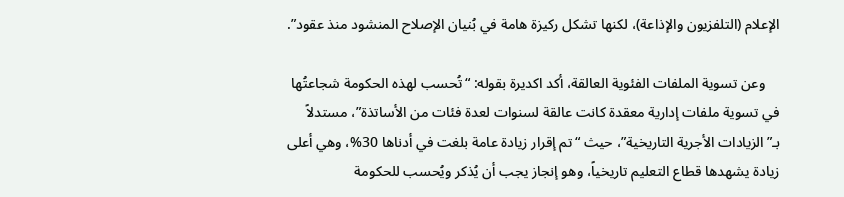الإعلام (التلفزيون والإذاعة)، لكنها تشكل ركيزة هامة في بُنيان الإصلاح المنشود منذ عقود”.

    وعن تسوية الملفات الفئوية العالقة، أكد اكديرة بقوله: “تُحسب لهذه الحكومة شجاعتُها في تسوية ملفات إدارية معقدة كانت عالقة لسنوات لعدة فئات من الأساتذة”، مستدلاً بـ”الزيادات الأجرية التاريخية”، حيث “تم إقرار زيادة عامة بلغت في أدناها 30%، وهي أعلى زيادة يشهدها قطاع التعليم تاريخياً، وهو إنجاز يجب أن يُذكر ويُحسب للحكومة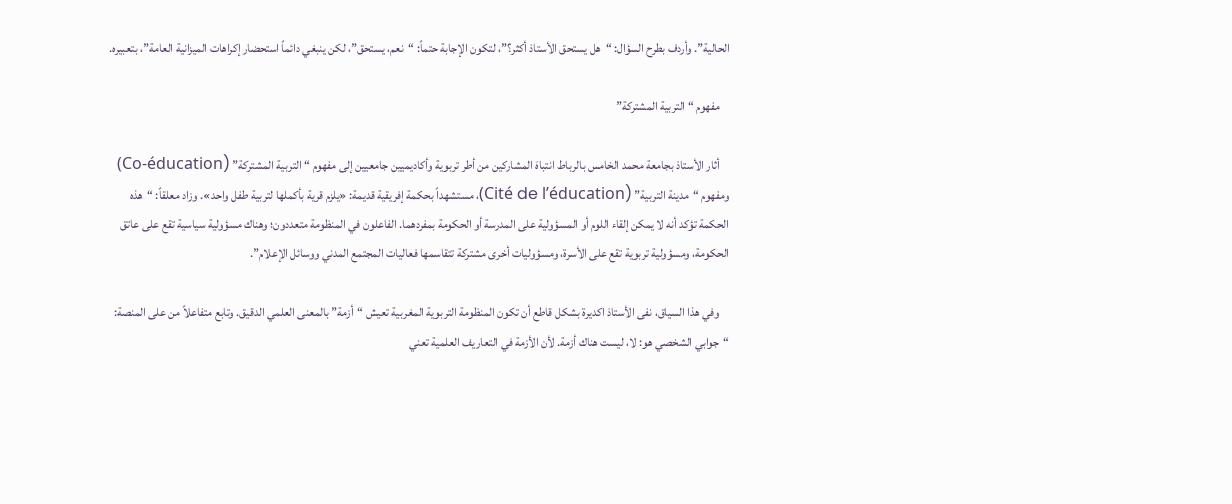الحالية”. وأردف بطرح السؤال: “هل يستحق الأستاذ أكثر؟”، لتكون الإجابة حتماً: “نعم، يستحق”، لكن ينبغي دائماً استحضار إكراهات الميزانية العامة”، بتعبيره.

    مفهوم “التربية المشتركة”

    أثار الأستاذ بجامعة محمد الخامس بالرباط انتباهَ المشاركين من أطر تربوية وأكاديميين جامعيين إلى مفهوم “التربية المشتركة” (Co-éducation) ومفهوم “مدينة التربية” (Cité de l’éducation)، مستشهداً بحكمة إفريقية قديمة: «يلزم قرية بأكملها لتربية طفل واحد». وزاد معلقاً: “هذه الحكمة تؤكد أنه لا يمكن إلقاء اللوم أو المسؤولية على المدرسة أو الحكومة بمفردهما. الفاعلون في المنظومة متعددون؛ وهناك مسؤولية سياسية تقع على عاتق الحكومة، ومسؤولية تربوية تقع على الأسرة، ومسؤوليات أخرى مشتركة تتقاسمها فعاليات المجتمع المدني ووسائل الإعلام”.

    وفي هذا السياق، نفى الأستاذ اكديرة بشكل قاطع أن تكون المنظومة التربوية المغربية تعيش “أزمة” بالمعنى العلمي الدقيق. وتابع متفاعلاً من على المنصة: “جوابي الشخصي هو: لا، ليست هناك أزمة. لأن الأزمة في التعاريف العلمية تعني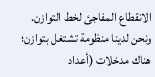الانقطاع المفاجئ لخط التوازن. ونحن لدينا منظومة تشتغل بتوازن؛ هناك مدخلات (أعداد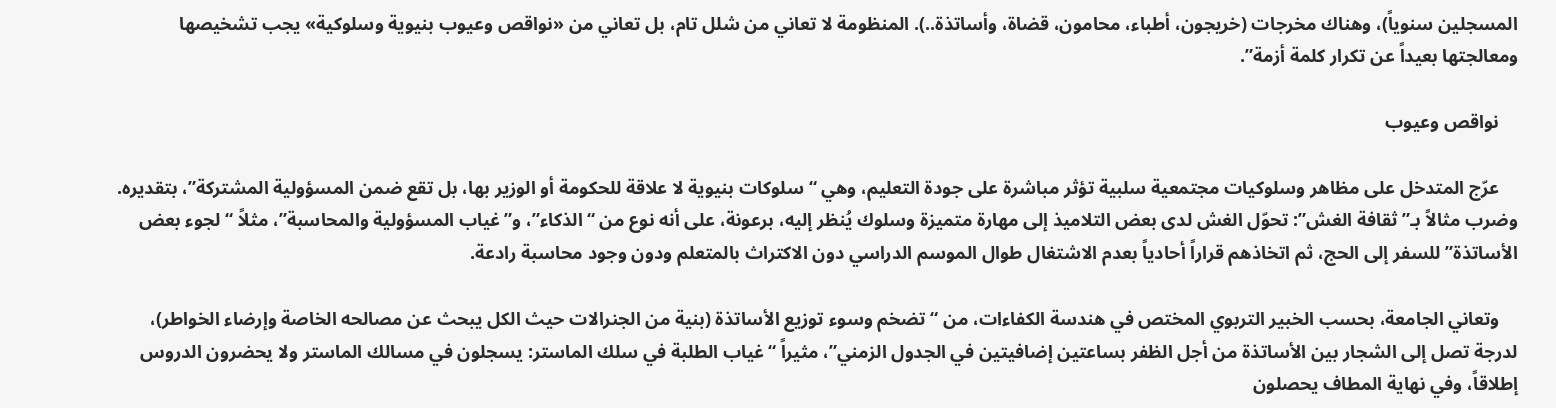المسجلين سنوياً)، وهناك مخرجات (خريجون، أطباء، محامون، قضاة، وأساتذة..). المنظومة لا تعاني من شلل تام، بل تعاني من «نواقص وعيوب بنيوية وسلوكية» يجب تشخيصها ومعالجتها بعيداً عن تكرار كلمة أزمة”.

    نواقص وعيوب

    عرّج المتدخل على مظاهر وسلوكيات مجتمعية سلبية تؤثر مباشرة على جودة التعليم، وهي “سلوكات بنيوية لا علاقة للحكومة أو الوزير بها، بل تقع ضمن المسؤولية المشتركة”، بتقديره. وضرب مثالاً بـ”ثقافة الغش”: تحوّل الغش لدى بعض التلاميذ إلى مهارة متميزة وسلوك يُنظر إليه، برعونة، على أنه نوع من “الذكاء”، و”غياب المسؤولية والمحاسبة”، مثلاً “لجوء بعض الأساتذة” للسفر إلى الحج، ثم اتخاذهم قراراً أحادياً بعدم الاشتغال طوال الموسم الدراسي دون الاكتراث بالمتعلم ودون وجود محاسبة رادعة.

    وتعاني الجامعة، بحسب الخبير التربوي المختص في هندسة الكفاءات، من “تضخم وسوء توزيع الأساتذة (بنية من الجنرالات حيث الكل يبحث عن مصالحه الخاصة وإرضاء الخواطر)، لدرجة تصل إلى الشجار بين الأساتذة من أجل الظفر بساعتين إضافيتين في الجدول الزمني”، مثيراً “غياب الطلبة في سلك الماستر: يسجلون في مسالك الماستر ولا يحضرون الدروس إطلاقاً، وفي نهاية المطاف يحصلون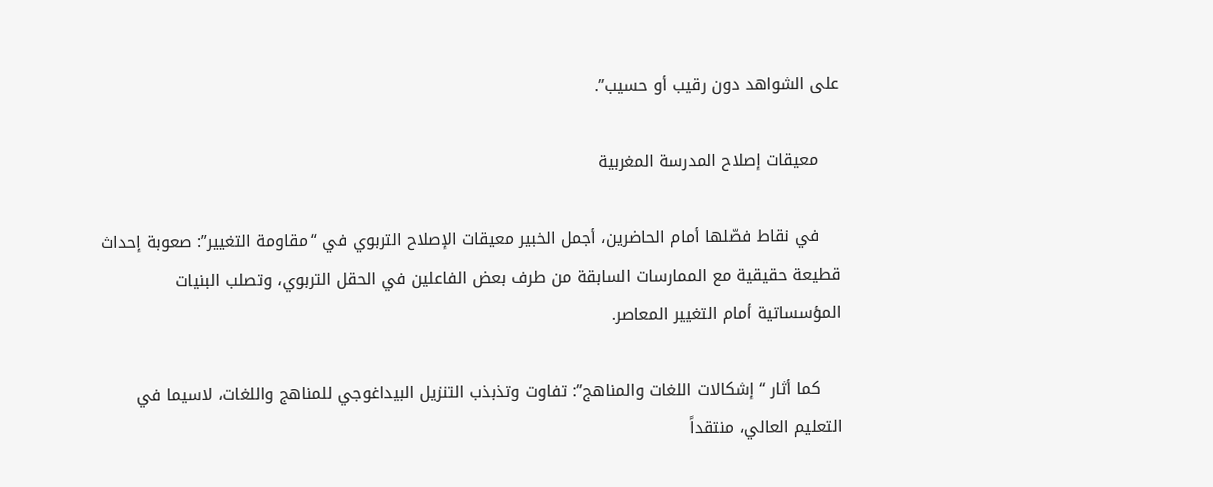على الشواهد دون رقيب أو حسيب”.

    معيقات إصلاح المدرسة المغربية

    في نقاط فصّلها أمام الحاضرين، أجمل الخبير معيقات الإصلاح التربوي في “مقاومة التغيير”: صعوبة إحداث قطيعة حقيقية مع الممارسات السابقة من طرف بعض الفاعلين في الحقل التربوي، وتصلب البنيات المؤسساتية أمام التغيير المعاصر.

    كما أثار “إشكالات اللغات والمناهج”: تفاوت وتذبذب التنزيل البيداغوجي للمناهج واللغات، لاسيما في التعليم العالي، منتقداً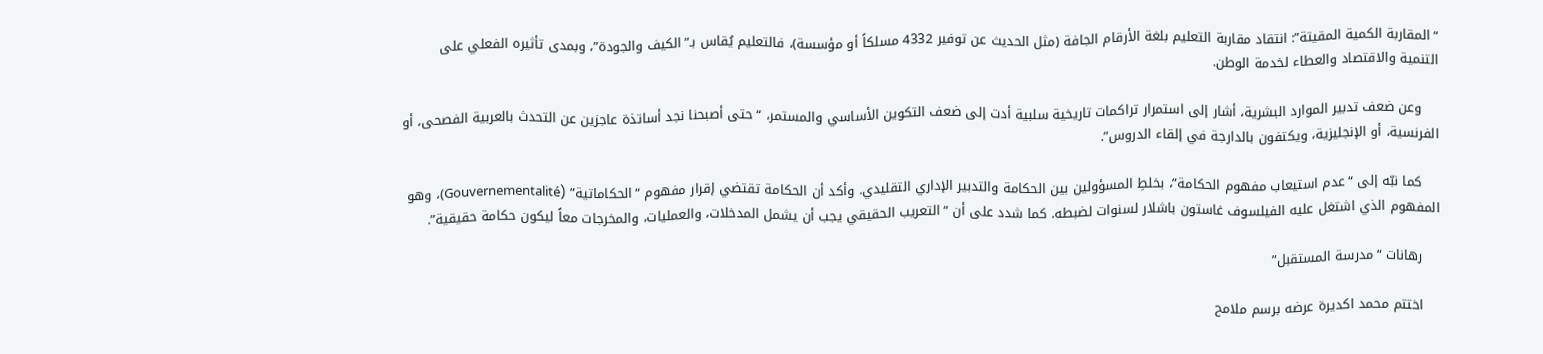“المقاربة الكمية المقيتة”: انتقاد مقاربة التعليم بلغة الأرقام الجافة (مثل الحديث عن توفير 4332 مسلكاً أو مؤسسة)، فالتعليم يُقاس بـ”الكيف والجودة”، وبمدى تأثيره الفعلي على التنمية والاقتصاد والعطاء لخدمة الوطن.

    وعن ضعف تدبير الموارد البشرية، أشار إلى استمرار تراكمات تاريخية سلبية أدت إلى ضعف التكوين الأساسي والمستمر، “حتى أصبحنا نجد أساتذة عاجزين عن التحدث بالعربية الفصحى، أو الفرنسية، أو الإنجليزية، ويكتفون بالدارجة في إلقاء الدروس”.

    كما نبّه إلى “عدم استيعاب مفهوم الحكامة”، بخلطِ المسؤولين بين الحكامة والتدبير الإداري التقليدي. وأكد أن الحكامة تقتضي إقرار مفهوم “الحكاماتية” (Gouvernementalité)، وهو المفهوم الذي اشتغل عليه الفيلسوف غاستون باشلار لسنوات لضبطه. كما شدد على أن “التعريب الحقيقي يجب أن يشمل المدخلات، والعمليات، والمخرجات معاً ليكون حكامة حقيقية”.

    رهانات “مدرسة المستقبل”

    اختتم محمد اكديرة عرضه برسم ملامح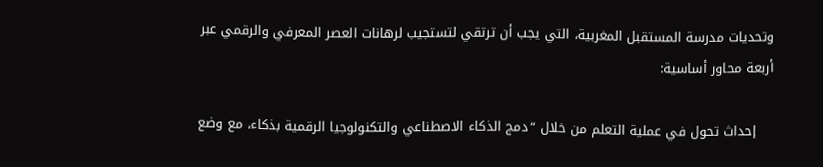وتحديات مدرسة المستقبل المغربية، التي يجب أن ترتقي لتستجيب لرهانات العصر المعرفي والرقمي عبر أربعة محاور أساسية:

    إحداث تحول في عملية التعلم من خلال “دمج الذكاء الاصطناعي والتكنولوجيا الرقمية بذكاء، مع وضع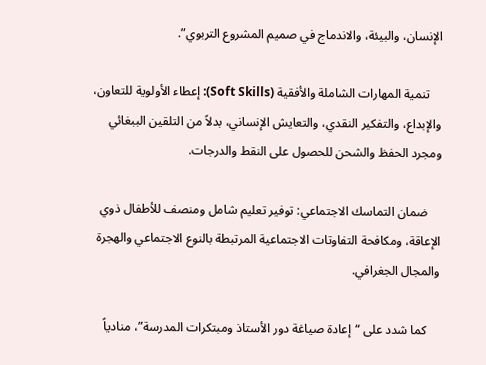الإنسان، والبيئة، والاندماج في صميم المشروع التربوي”.

    تنمية المهارات الشاملة والأفقية (Soft Skills): إعطاء الأولوية للتعاون، والإبداع، والتفكير النقدي، والتعايش الإنساني، بدلاً من التلقين الببغائي ومجرد الحفظ والشحن للحصول على النقط والدرجات.

    ضمان التماسك الاجتماعي: توفير تعليم شامل ومنصف للأطفال ذوي الإعاقة، ومكافحة التفاوتات الاجتماعية المرتبطة بالنوع الاجتماعي والهجرة والمجال الجغرافي.

    كما شدد على “إعادة صياغة دور الأستاذ ومبتكرات المدرسة”، منادياً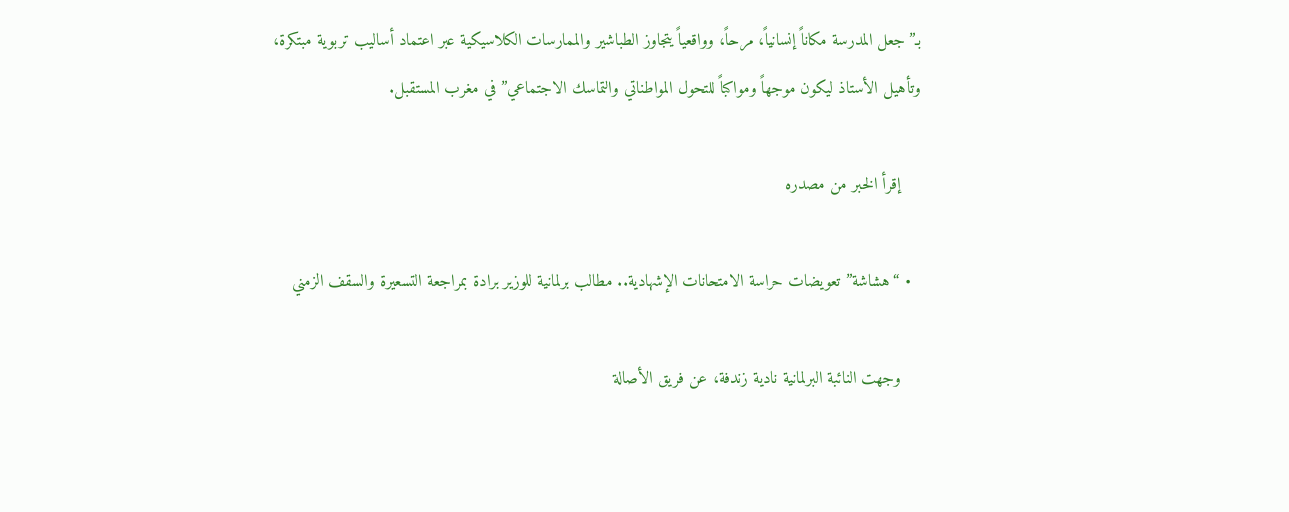بـ”جعل المدرسة مكاناً إنسانياً، مرحاً، وواقعياً يتجاوز الطباشير والممارسات الكلاسيكية عبر اعتماد أساليب تربوية مبتكرة، وتأهيل الأستاذ ليكون موجهاً ومواكباً للتحول المواطناتي والتماسك الاجتماعي” في مغرب المستقبل.

    إقرأ الخبر من مصدره

  • “هشاشة” تعويضات حراسة الامتحانات الإشهادية.. مطالب برلمانية للوزير برادة بمراجعة التسعيرة والسقف الزمني

    وجهت النائبة البرلمانية نادية زندفة، عن فريق الأصالة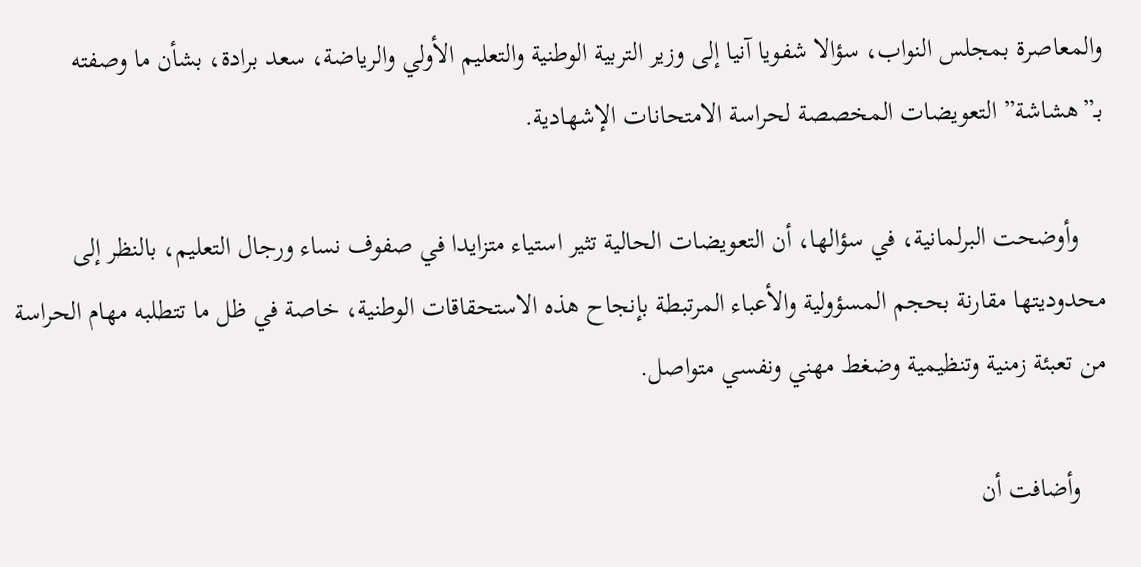والمعاصرة بمجلس النواب، سؤالا شفويا آنيا إلى وزير التربية الوطنية والتعليم الأولي والرياضة، سعد برادة، بشأن ما وصفته بـ”هشاشة” التعويضات المخصصة لحراسة الامتحانات الإشهادية.

    وأوضحت البرلمانية، في سؤالها، أن التعويضات الحالية تثير استياء متزايدا في صفوف نساء ورجال التعليم، بالنظر إلى محدوديتها مقارنة بحجم المسؤولية والأعباء المرتبطة بإنجاح هذه الاستحقاقات الوطنية، خاصة في ظل ما تتطلبه مهام الحراسة من تعبئة زمنية وتنظيمية وضغط مهني ونفسي متواصل.

    وأضافت أن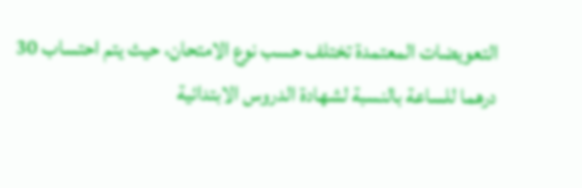التعويضات المعتمدة تختلف حسب نوع الامتحان، حيث يتم احتساب 30 درهما للساعة بالنسبة لشهادة الدروس الابتدائية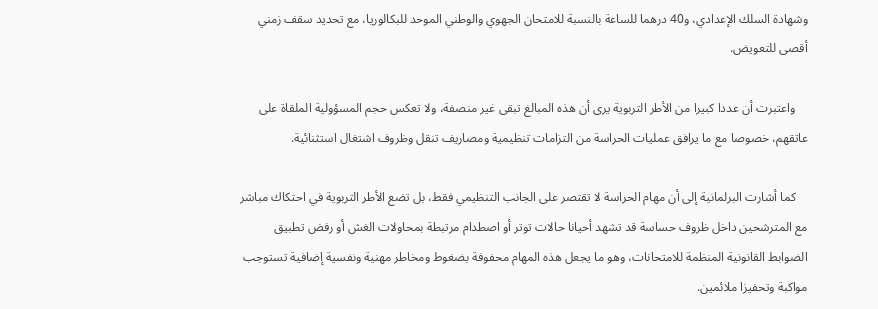وشهادة السلك الإعدادي، و40 درهما للساعة بالنسبة للامتحان الجهوي والوطني الموحد للبكالوريا، مع تحديد سقف زمني أقصى للتعويض.

    واعتبرت أن عددا كبيرا من الأطر التربوية يرى أن هذه المبالغ تبقى غير منصفة، ولا تعكس حجم المسؤولية الملقاة على عاتقهم، خصوصا مع ما يرافق عمليات الحراسة من التزامات تنظيمية ومصاريف تنقل وظروف اشتغال استثنائية.

    كما أشارت البرلمانية إلى أن مهام الحراسة لا تقتصر على الجانب التنظيمي فقط، بل تضع الأطر التربوية في احتكاك مباشر مع المترشحين داخل ظروف حساسة قد تشهد أحيانا حالات توتر أو اصطدام مرتبطة بمحاولات الغش أو رفض تطبيق الضوابط القانونية المنظمة للامتحانات، وهو ما يجعل هذه المهام محفوفة بضغوط ومخاطر مهنية ونفسية إضافية تستوجب مواكبة وتحفيزا ملائمين.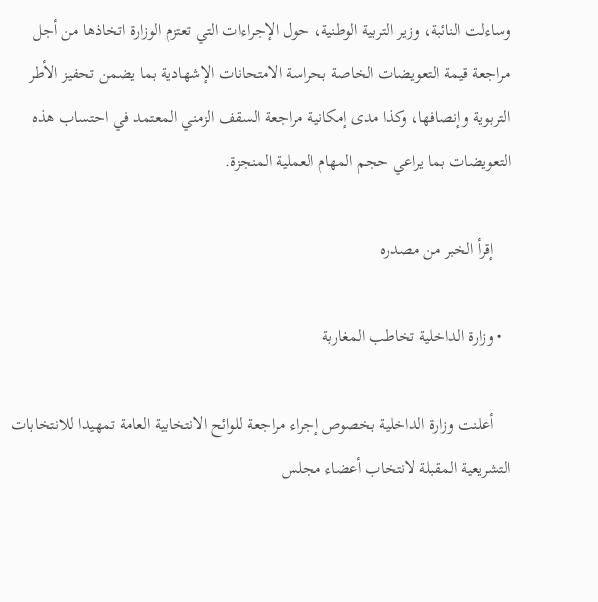وساءلت النائبة، وزير التربية الوطنية، حول الإجراءات التي تعتزم الوزارة اتخاذها من أجل مراجعة قيمة التعويضات الخاصة بحراسة الامتحانات الإشهادية بما يضمن تحفيز الأطر التربوية وإنصافها، وكذا مدى إمكانية مراجعة السقف الزمني المعتمد في احتساب هذه التعويضات بما يراعي حجم المهام العملية المنجزة.

    إقرأ الخبر من مصدره

  • وزارة الداخلية تخاطب المغاربة

    أعلنت وزارة الداخلية بخصوص إجراء مراجعة للوائح الانتخابية العامة تمهيدا للانتخابات التشريعية المقبلة لانتخاب أعضاء مجلس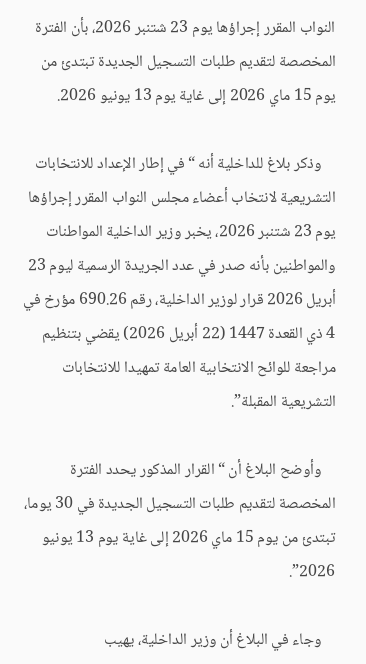النواب المقرر إجراؤها يوم 23 شتنبر 2026، بأن الفترة المخصصة لتقديم طلبات التسجيل الجديدة تبتدئ من يوم 15 ماي 2026 إلى غاية يوم 13 يونيو 2026.

    وذكر بلاغ للداخلية أنه “في إطار الإعداد للانتخابات التشريعية لانتخاب أعضاء مجلس النواب المقرر إجراؤها يوم 23 شتنبر 2026، يخبر وزير الداخلية المواطنات والمواطنين بأنه صدر في عدد الجريدة الرسمية ليوم 23 أبريل 2026 قرار لوزير الداخلية، رقم 690.26 مؤرخ في 4 ذي القعدة 1447 (22 أبريل 2026) يقضي بتنظيم مراجعة للوائح الانتخابية العامة تمهيدا للانتخابات التشريعية المقبلة”.

    وأوضح البلاغ أن “القرار المذكور يحدد الفترة المخصصة لتقديم طلبات التسجيل الجديدة في 30 يوما، تبتدئ من يوم 15 ماي 2026 إلى غاية يوم 13 يونيو 2026”.

    وجاء في البلاغ أن وزير الداخلية، يهيب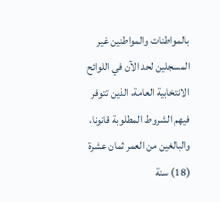بالمواطنات والمواطنين غير المسجلين لحد الآن في اللوائح الانتخابية العامة، الذين تتوفر فيهم الشروط المطلوبة قانونا، والبالغين من العمر ثمان عشرة (18) سنة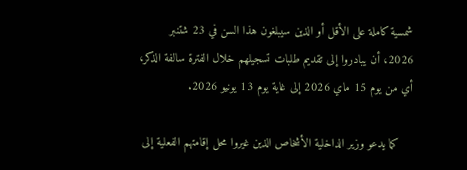شمسية كاملة على الأقل أو الذين سيبلغون هذا السن في 23 شتنبر 2026، أن يبادروا إلى تقديم طلبات تسجيلهم خلال الفترة سالفة الذكر، أي من يوم 15 ماي 2026 إلى غاية يوم 13 يونيو 2026.

    كما يدعو وزير الداخلية الأشخاص الذين غيروا محل إقامتهم الفعلية إلى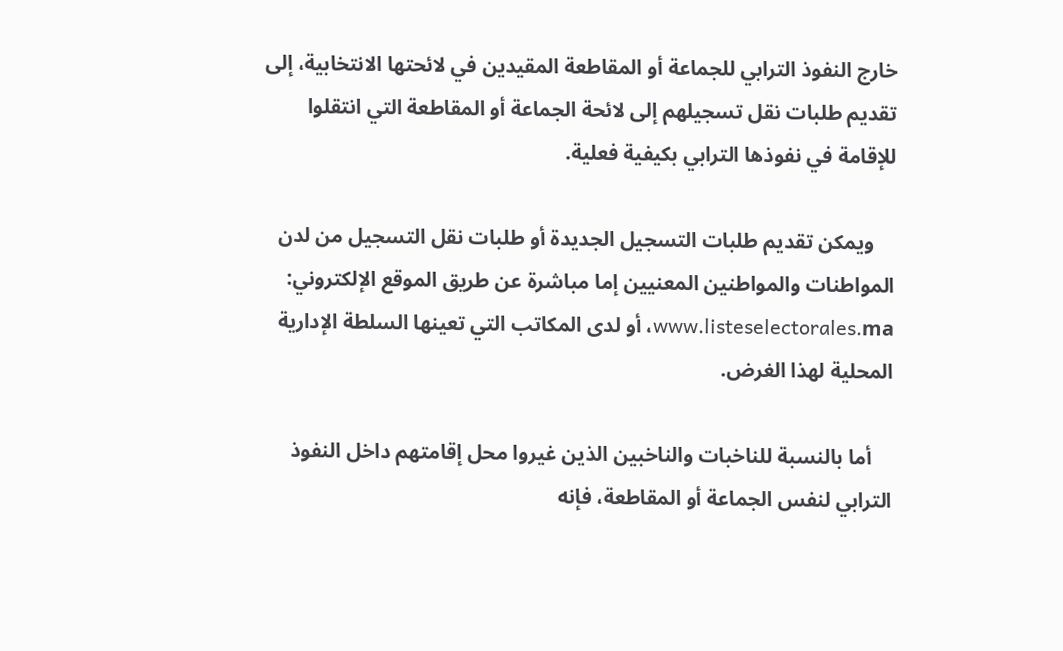خارج النفوذ الترابي للجماعة أو المقاطعة المقيدين في لائحتها الانتخابية، إلى تقديم طلبات نقل تسجيلهم إلى لائحة الجماعة أو المقاطعة التي انتقلوا للإقامة في نفوذها الترابي بكيفية فعلية.

    ويمكن تقديم طلبات التسجيل الجديدة أو طلبات نقل التسجيل من لدن المواطنات والمواطنين المعنيين إما مباشرة عن طريق الموقع الإلكتروني: www.listeselectorales.ma، أو لدى المكاتب التي تعينها السلطة الإدارية المحلية لهذا الغرض.

    أما بالنسبة للناخبات والناخبين الذين غيروا محل إقامتهم داخل النفوذ الترابي لنفس الجماعة أو المقاطعة، فإنه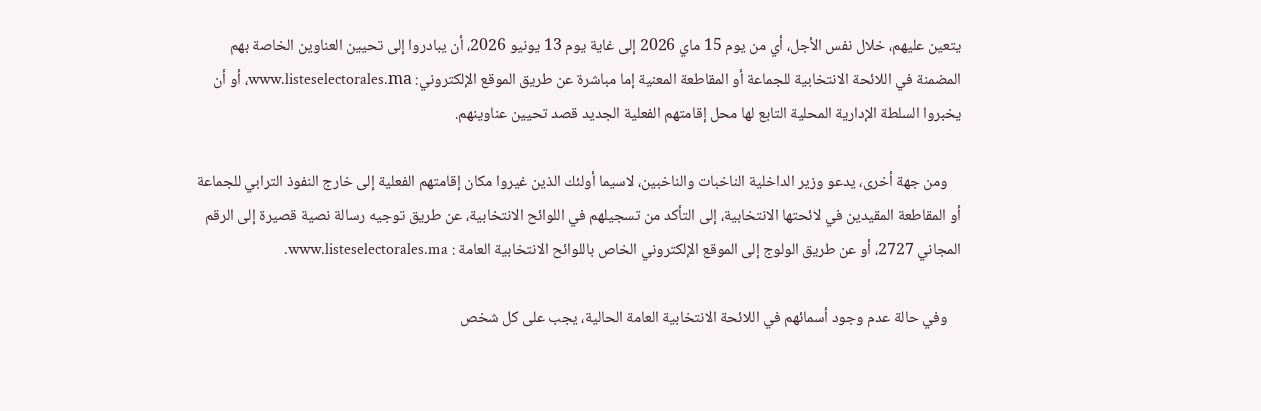يتعين عليهم، خلال نفس الأجل، أي من يوم 15 ماي 2026 إلى غاية يوم 13 يونيو 2026، أن يبادروا إلى تحيين العناوين الخاصة بهم المضمنة في اللائحة الانتخابية للجماعة أو المقاطعة المعنية إما مباشرة عن طريق الموقع الإلكتروني: www.listeselectorales.ma، أو أن يخبروا السلطة الإدارية المحلية التابع لها محل إقامتهم الفعلية الجديد قصد تحيين عناوينهم.

    ومن جهة أخرى، يدعو وزير الداخلية الناخبات والناخبين، لاسيما أولئك الذين غيروا مكان إقامتهم الفعلية إلى خارج النفوذ الترابي للجماعة أو المقاطعة المقيدين في لائحتها الانتخابية، إلى التأكد من تسجيلهم في اللوائح الانتخابية، عن طريق توجيه رسالة نصية قصيرة إلى الرقم المجاني 2727، أو عن طريق الولوج إلى الموقع الإلكتروني الخاص باللوائح الانتخابية العامة : www.listeselectorales.ma.

    وفي حالة عدم وجود أسمائهم في اللائحة الانتخابية العامة الحالية، يجب على كل شخص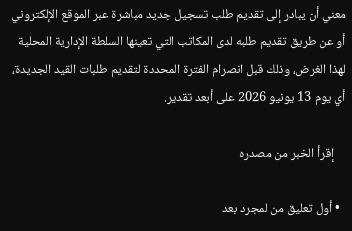معني أن يبادر إلى تقديم طلب تسجيل جديد مباشرة عبر الموقع الإلكتروني أو عن طريق تقديم طلبه لدى المكاتب التي تعينها السلطة الإدارية المحلية لهذا الغرض، وذلك قبل انصرام الفترة المحددة لتقديم طلبات القيد الجديدة، أي يوم 13 يونيو 2026 على أبعد تقدير.

    إقرأ الخبر من مصدره

  • أول تعليق من لمجرد بعد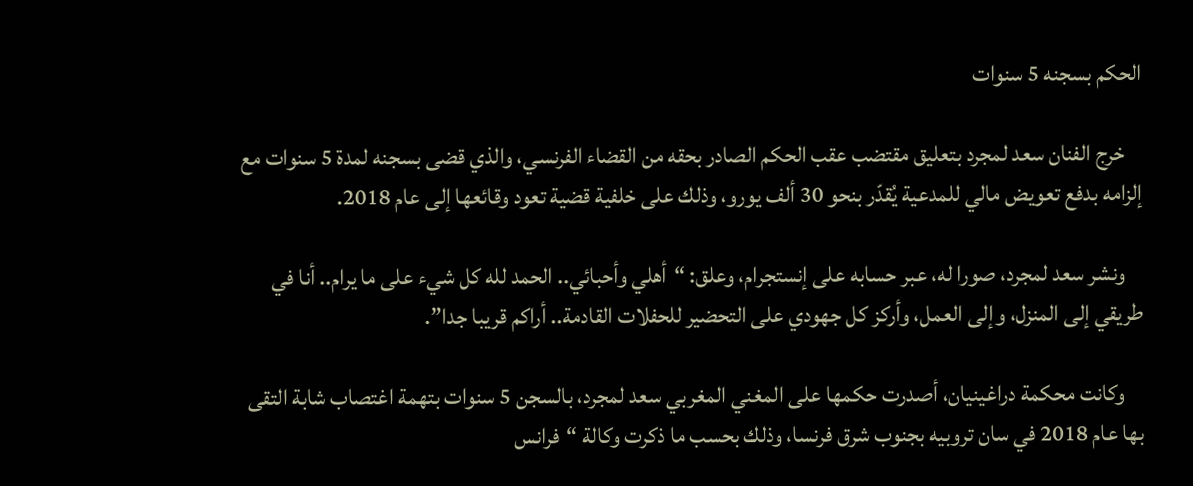الحكم بسجنه 5 سنوات

    خرج الفنان سعد لمجرد بتعليق مقتضب عقب الحكم الصادر بحقه من القضاء الفرنسي، والذي قضى بسجنه لمدة 5 سنوات مع إلزامه بدفع تعويض مالي للمدعية يُقدّر بنحو 30 ألف يورو، وذلك على خلفية قضية تعود وقائعها إلى عام 2018.

    ونشر سعد لمجرد، صورا له، عبر حسابه على إنستجرام، وعلق: “أهلي وأحبائي.. الحمد لله كل شيء على ما يرام.. أنا في طريقي إلى المنزل، وإلى العمل، وأركز كل جهودي على التحضير للحفلات القادمة.. أراكم قريبا جدا”.

    وكانت محكمة دراغينيان، أصدرت حكمها على المغني المغربي سعد لمجرد، بالسجن 5 سنوات بتهمة اغتصاب شابة التقى بها عام 2018 في سان تروبيه بجنوب شرق فرنسا، وذلك بحسب ما ذكرت وكالة “فرانس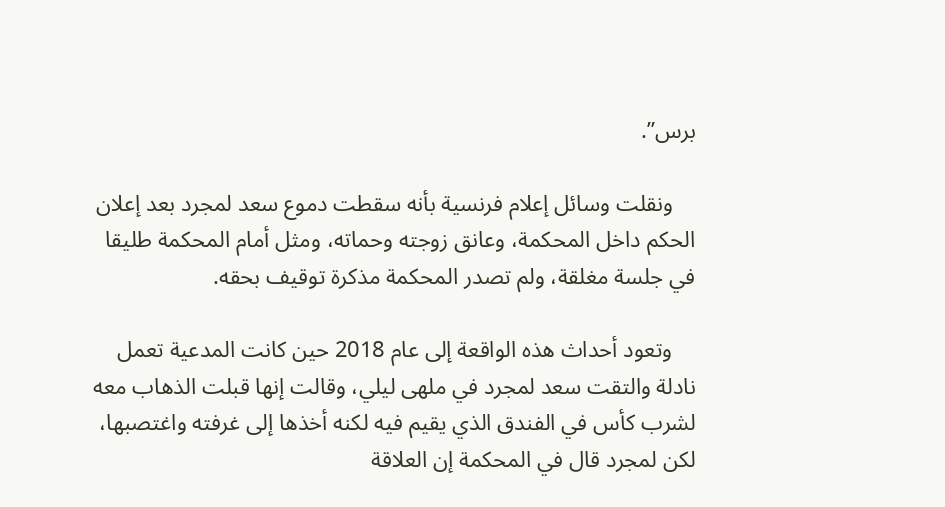برس”.

    ونقلت وسائل إعلام فرنسية بأنه سقطت دموع سعد لمجرد بعد إعلان الحكم داخل المحكمة، وعانق زوجته وحماته، ومثل أمام المحكمة طليقا في جلسة مغلقة، ولم تصدر المحكمة مذكرة توقيف بحقه.

    وتعود أحداث هذه الواقعة إلى عام 2018 حين كانت المدعية تعمل نادلة والتقت سعد لمجرد في ملهى ليلي، وقالت إنها قبلت الذهاب معه لشرب كأس في الفندق الذي يقيم فيه لكنه أخذها إلى غرفته واغتصبها، لكن لمجرد قال في المحكمة إن العلاقة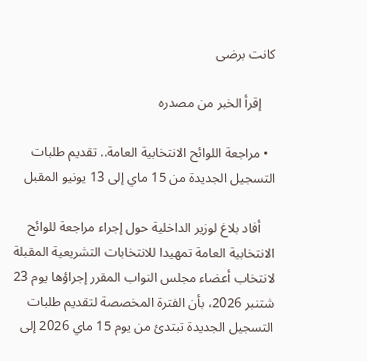كانت برضى

    إقرأ الخبر من مصدره

  • مراجعة اللوائح الانتخابية العامة.. تقديم طلبات التسجيل الجديدة من 15 ماي إلى 13 يونيو المقبل

    أفاد بلاغ لوزير الداخلية حول إجراء مراجعة للوائح الانتخابية العامة تمهيدا للانتخابات التشريعية المقبلة لانتخاب أعضاء مجلس النواب المقرر إجراؤها يوم 23 شتنبر 2026، بأن الفترة المخصصة لتقديم طلبات التسجيل الجديدة تبتدئ من يوم 15 ماي 2026 إلى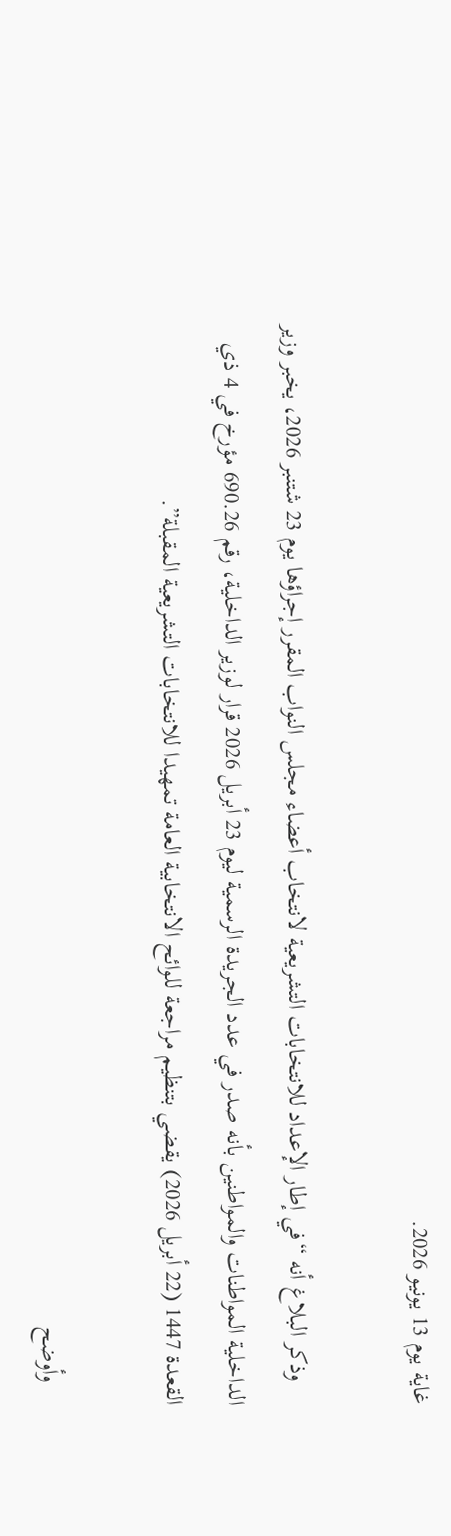غاية يوم 13 يونيو 2026.

    وذكر البلاغ أنه “في إطار الإعداد للانتخابات التشريعية لانتخاب أعضاء مجلس النواب المقرر إجراؤها يوم 23 شتنبر 2026، يخبر وزير الداخلية المواطنات والمواطنين بأنه صدر في عدد الجريدة الرسمية ليوم 23 أبريل 2026 قرار لوزير الداخلية، رقم 690.26 مؤرخ في 4 ذي القعدة 1447 (22 أبريل 2026) يقضي بتنظيم مراجعة للوائح الانتخابية العامة تمهيدا للانتخابات التشريعية المقبلة”.

    وأوضح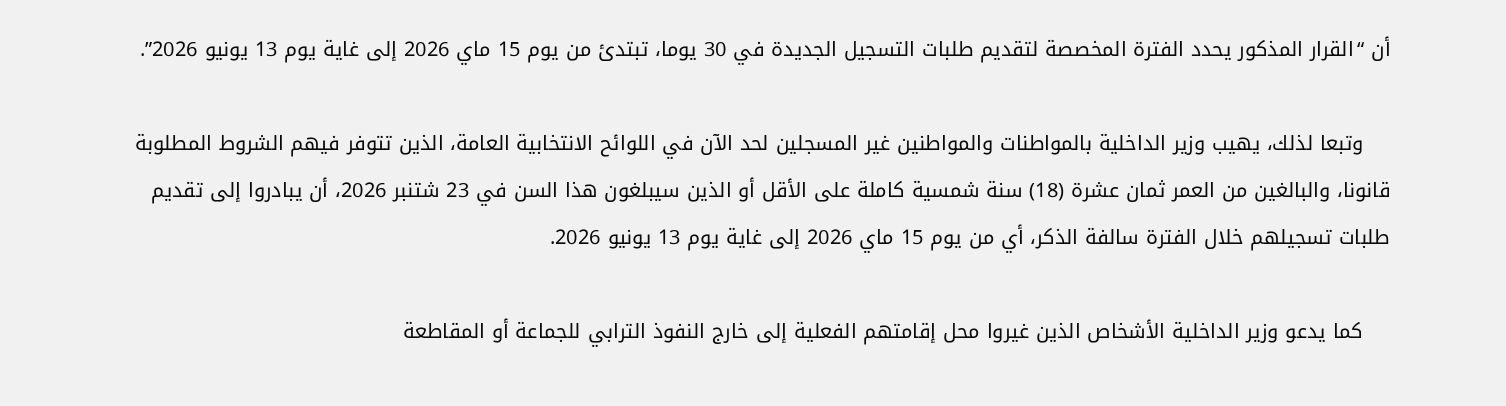أن “القرار المذكور يحدد الفترة المخصصة لتقديم طلبات التسجيل الجديدة في 30 يوما، تبتدئ من يوم 15 ماي 2026 إلى غاية يوم 13 يونيو 2026”.

    وتبعا لذلك، يهيب وزير الداخلية بالمواطنات والمواطنين غير المسجلين لحد الآن في اللوائح الانتخابية العامة، الذين تتوفر فيهم الشروط المطلوبة قانونا، والبالغين من العمر ثمان عشرة (18) سنة شمسية كاملة على الأقل أو الذين سيبلغون هذا السن في 23 شتنبر 2026، أن يبادروا إلى تقديم طلبات تسجيلهم خلال الفترة سالفة الذكر، أي من يوم 15 ماي 2026 إلى غاية يوم 13 يونيو 2026.

    كما يدعو وزير الداخلية الأشخاص الذين غيروا محل إقامتهم الفعلية إلى خارج النفوذ الترابي للجماعة أو المقاطعة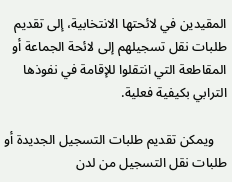المقيدين في لائحتها الانتخابية، إلى تقديم طلبات نقل تسجيلهم إلى لائحة الجماعة أو المقاطعة التي انتقلوا للإقامة في نفوذها الترابي بكيفية فعلية.

    ويمكن تقديم طلبات التسجيل الجديدة أو طلبات نقل التسجيل من لدن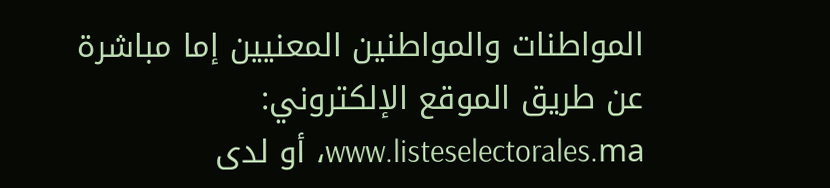المواطنات والمواطنين المعنيين إما مباشرة عن طريق الموقع الإلكتروني: www.listeselectorales.ma، أو لدى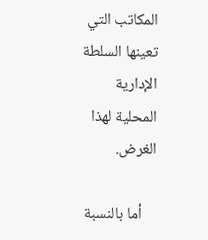المكاتب التي تعينها السلطة الإدارية المحلية لهذا الغرض.

    أما بالنسبة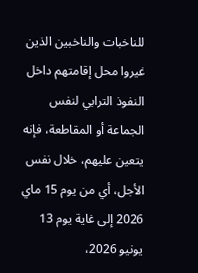للناخبات والناخبين الذين غيروا محل إقامتهم داخل النفوذ الترابي لنفس الجماعة أو المقاطعة، فإنه يتعين عليهم، خلال نفس الأجل، أي من يوم 15 ماي 2026 إلى غاية يوم 13 يونيو 2026،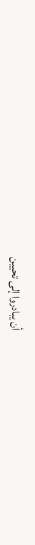أن يبادروا إلى تحيين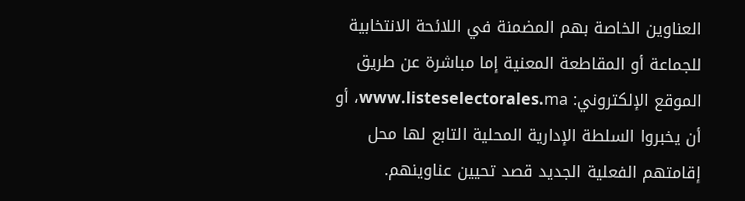العناوين الخاصة بهم المضمنة في اللائحة الانتخابية للجماعة أو المقاطعة المعنية إما مباشرة عن طريق الموقع الإلكتروني: www.listeselectorales.ma، أو أن يخبروا السلطة الإدارية المحلية التابع لها محل إقامتهم الفعلية الجديد قصد تحيين عناوينهم.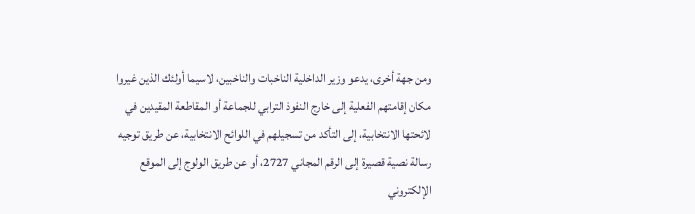ومن جهة أخرى، يدعو وزير الداخلية الناخبات والناخبين، لاسيما أولئك الذين غيروا مكان إقامتهم الفعلية إلى خارج النفوذ الترابي للجماعة أو المقاطعة المقيدين في لائحتها الانتخابية، إلى التأكد من تسجيلهم في اللوائح الانتخابية، عن طريق توجيه رسالة نصية قصيرة إلى الرقم المجاني 2727، أو عن طريق الولوج إلى الموقع الإلكتروني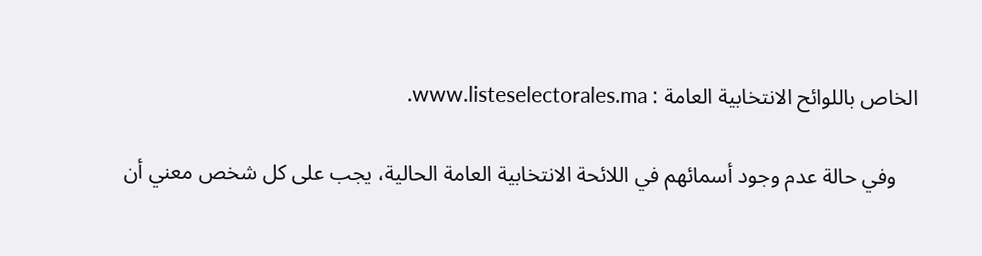الخاص باللوائح الانتخابية العامة : www.listeselectorales.ma.

    وفي حالة عدم وجود أسمائهم في اللائحة الانتخابية العامة الحالية، يجب على كل شخص معني أن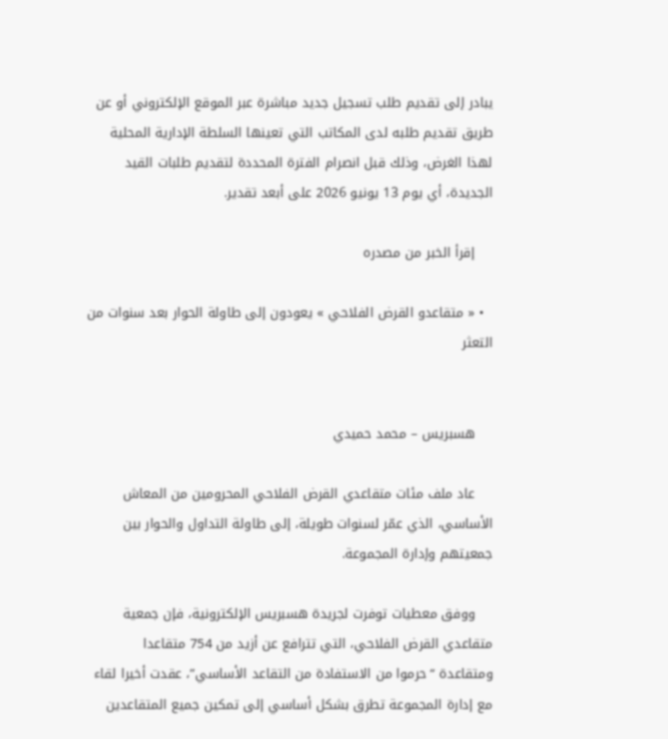يبادر إلى تقديم طلب تسجيل جديد مباشرة عبر الموقع الإلكتروني أو عن طريق تقديم طلبه لدى المكاتب التي تعينها السلطة الإدارية المحلية لهذا الغرض، وذلك قبل انصرام الفترة المحددة لتقديم طلبات القيد الجديدة، أي يوم 13 يونيو 2026 على أبعد تقدير.

    إقرأ الخبر من مصدره

  • « متقاعدو القرض الفلاحي » يعودون إلى طاولة الحوار بعد سنوات من التعثر


    هسبريس – محمد حميدي

    عاد ملف مئات متقاعدي القرض الفلاحي المحرومين من المعاش الأساسي، الذي عمّر لسنوات طويلة، إلى طاولة التداول والحوار بين جمعيتهم وإدارة المجموعة.

    ووفق معطيات توفرت لجريدة هسبريس الإلكترونية، فإن جمعية متقاعدي القرض الفلاحي، التي تترافع عن أزيد من 754 متقاعدا ومتقاعدة “حرموا من الاستفادة من التقاعد الأساسي”، عقدت أخيرا لقاء مع إدارة المجموعة تطرق بشكل أساسي إلى تمكين جميع المتقاعدين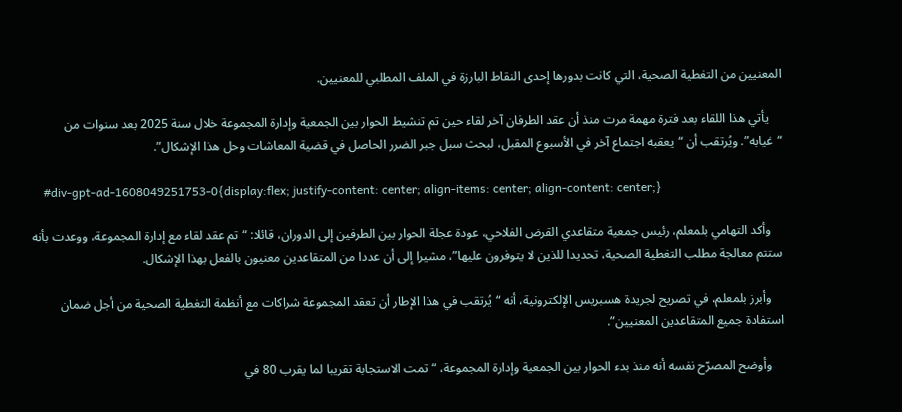المعنيين من التغطية الصحية، التي كانت بدورها إحدى النقاط البارزة في الملف المطلبي للمعنيين.

    يأتي هذا اللقاء بعد فترة مهمة مرت منذ أن عقد الطرفان آخر لقاء حين تم تنشيط الحوار بين الجمعية وإدارة المجموعة خلال سنة 2025 بعد سنوات من “غيابه”. ويُرتقب أن “يعقبه اجتماع آخر في الأسبوع المقبل، لبحث سبل جبر الضرر الحاصل في قضية المعاشات وحل هذا الإشكال”.

    #div-gpt-ad-1608049251753-0{display:flex; justify-content: center; align-items: center; align-content: center;}

    وأكد التهامي بلمعلم، رئيس جمعية متقاعدي القرض الفلاحي، عودة عجلة الحوار بين الطرفين إلى الدوران، قائلا: “تم عقد لقاء مع إدارة المجموعة، ووعدت بأنه ستتم معالجة مطلب التغطية الصحية، تحديدا للذين لا يتوفرون عليها”، مشيرا إلى أن عددا من المتقاعدين معنيون بالفعل بهذا الإشكال.

    وأبرز بلمعلم، في تصريح لجريدة هسبريس الإلكترونية، أنه “يُرتقب في هذا الإطار أن تعقد المجموعة شراكات مع أنظمة التغطية الصحية من أجل ضمان استفادة جميع المتقاعدين المعنيين”.

    وأوضح المصرّح نفسه أنه منذ بدء الحوار بين الجمعية وإدارة المجموعة، “تمت الاستجابة تقريبا لما يقرب 80 في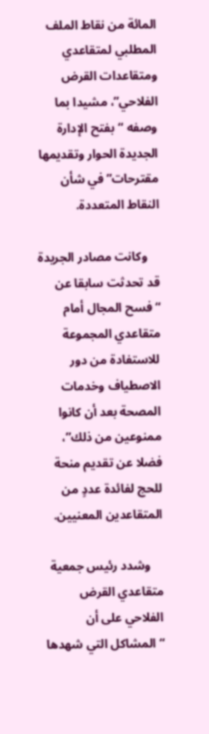المائة من نقاط الملف المطلبي لمتقاعدي ومتقاعدات القرض الفلاحي”، مشيدا بما وصفه “بفتح الإدارة الجديدة الحوار وتقديمها مقترحات” في شأن النقاط المتعددة.

    وكانت مصادر الجريدة قد تحدثت سابقا عن “فسح المجال أمام متقاعدي المجموعة للاستفادة من دور الاصطياف وخدمات المصحة بعد أن كانوا ممنوعين من ذلك”، فضلا عن تقديم منحة للحج لفائدة عددٍ من المتقاعدين المعنيين.

    وشدد رئيس جمعية متقاعدي القرض الفلاحي على أن “المشاكل التي شهدها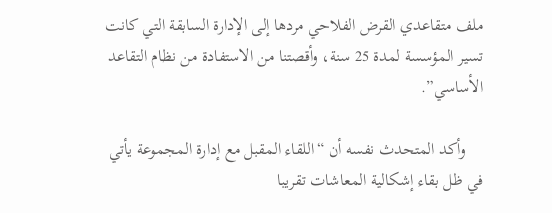ملف متقاعدي القرض الفلاحي مردها إلى الإدارة السابقة التي كانت تسير المؤسسة لمدة 25 سنة، وأقصتنا من الاستفادة من نظام التقاعد الأساسي”.

    وأكد المتحدث نفسه أن “اللقاء المقبل مع إدارة المجموعة يأتي في ظل بقاء إشكالية المعاشات تقريبا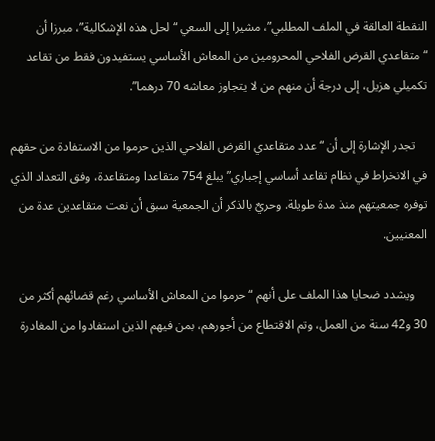النقطة العالقة في الملف المطلبي”، مشيرا إلى السعي “لحل هذه الإشكالية”، مبرزا أن “متقاعدي القرض الفلاحي المحرومين من المعاش الأساسي يستفيدون فقط من تقاعد تكميلي هزيل، إلى درجة أن منهم من لا يتجاوز معاشه 70 درهما”.

    تجدر الإشارة إلى أن “عدد متقاعدي القرض الفلاحي الذين حرموا من الاستفادة من حقهم في الانخراط في نظام تقاعد أساسي إجباري” يبلغ 754 متقاعدا ومتقاعدة، وفق التعداد الذي توفره جمعيتهم منذ مدة طويلة. وحريٌ بالذكر أن الجمعية سبق أن نعت متقاعدين عدة من المعنيين.

    ويشدد ضحايا هذا الملف على أنهم “حرموا من المعاش الأساسي رغم قضائهم أكثر من 30 و42 سنة من العمل، وتم الاقتطاع من أجورهم، بمن فيهم الذين استفادوا من المغادرة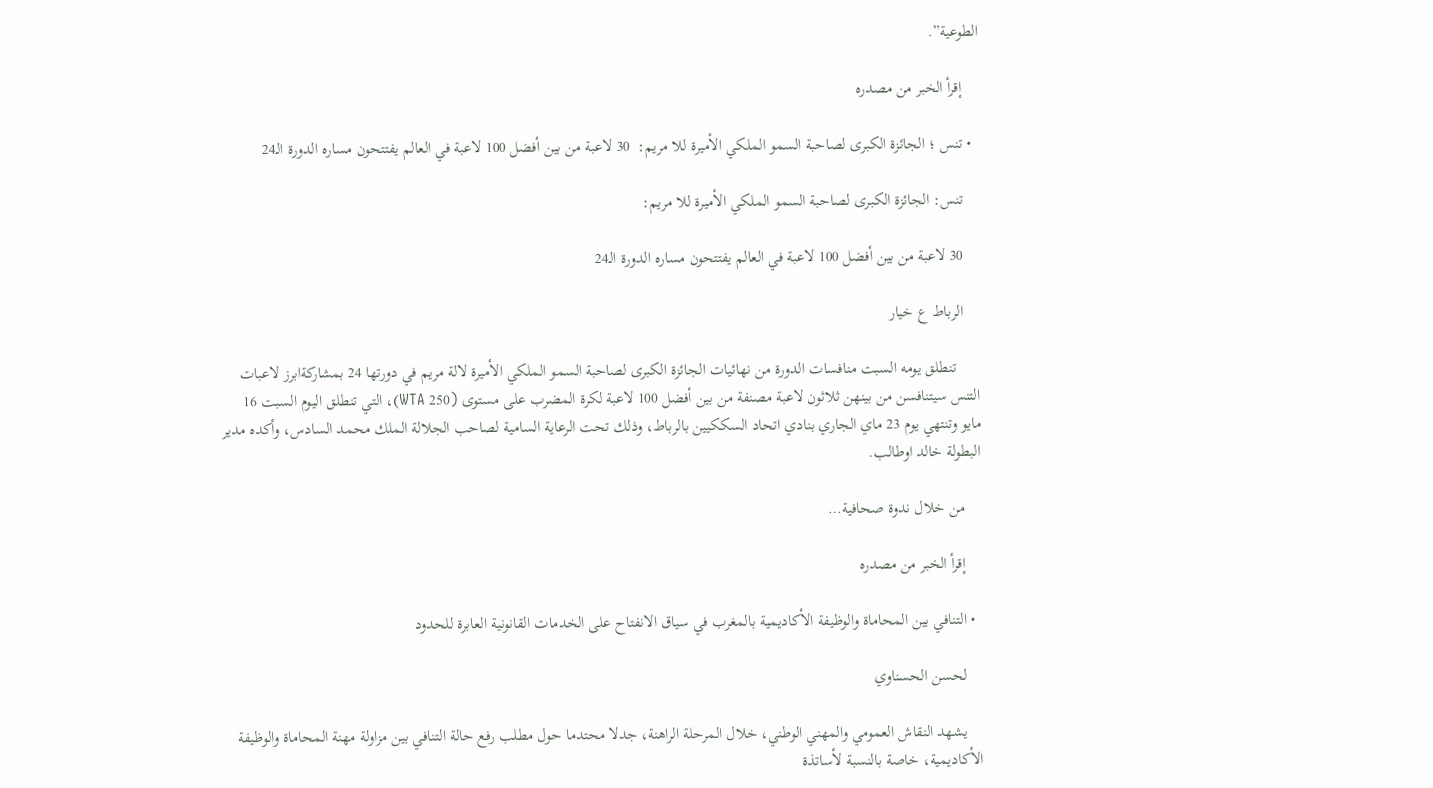الطوعية”.

    إقرأ الخبر من مصدره

  • تنس ؛ الجائزة الكبرى لصاحبة السمو الملكي الأميرة للا مريم:  30 لاعبة من بين أفضل 100 لاعبة في العالم يفتتحون مساره الدورة الـ24

    تنس: الجائزة الكبرى لصاحبة السمو الملكي الأميرة للا مريم:

    30 لاعبة من بين أفضل 100 لاعبة في العالم يفتتحون مساره الدورة الـ24

    الرباط ع خيار

      تنطلق يومه السبت منافسات الدورة من نهائيات الجائزة الكبرى لصاحبة السمو الملكي الأميرة لالة مريم في دورتها 24 بمشاركةابرز لاعبات التنس سيتنافسن من بينهن ثلاثون لاعبة مصنفة من بين أفضل 100 لاعبة لكرة المضرب على مستوى (WTA 250)، التي تنطلق اليوم السبت 16 مايو وتنتهي يوم 23 ماي الجاري بنادي اتحاد السككيين بالرباط، وذلك تحت الرعاية السامية لصاحب الجلالة الملك محمد السادس، وأكده مدير البطولة خالد اوطالب.

    من خلال ندوة صحافية…

    إقرأ الخبر من مصدره

  • التنافي بين المحاماة والوظيفة الأكاديمية بالمغرب في سياق الانفتاح على الخدمات القانونية العابرة للحدود

    لحسن الحسناوي

    يشهد النقاش العمومي والمهني الوطني، خلال المرحلة الراهنة، جدلا محتدما حول مطلب رفع حالة التنافي بين مزاولة مهنة المحاماة والوظيفة الأكاديمية، خاصة بالنسبة لأساتذة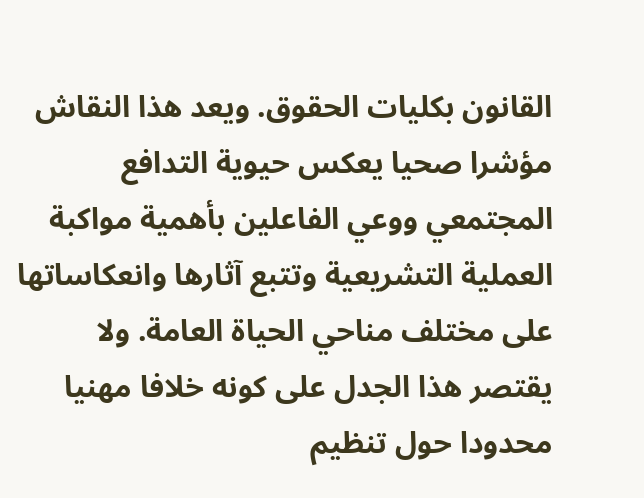القانون بكليات الحقوق. ويعد هذا النقاش مؤشرا صحيا يعكس حيوية التدافع المجتمعي ووعي الفاعلين بأهمية مواكبة العملية التشريعية وتتبع آثارها وانعكاساتها على مختلف مناحي الحياة العامة. ولا يقتصر هذا الجدل على كونه خلافا مهنيا محدودا حول تنظيم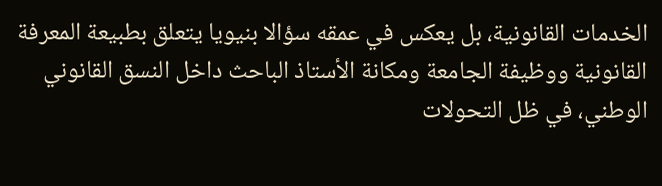الخدمات القانونية، بل يعكس في عمقه سؤالا بنيويا يتعلق بطبيعة المعرفة القانونية ووظيفة الجامعة ومكانة الأستاذ الباحث داخل النسق القانوني الوطني، في ظل التحولات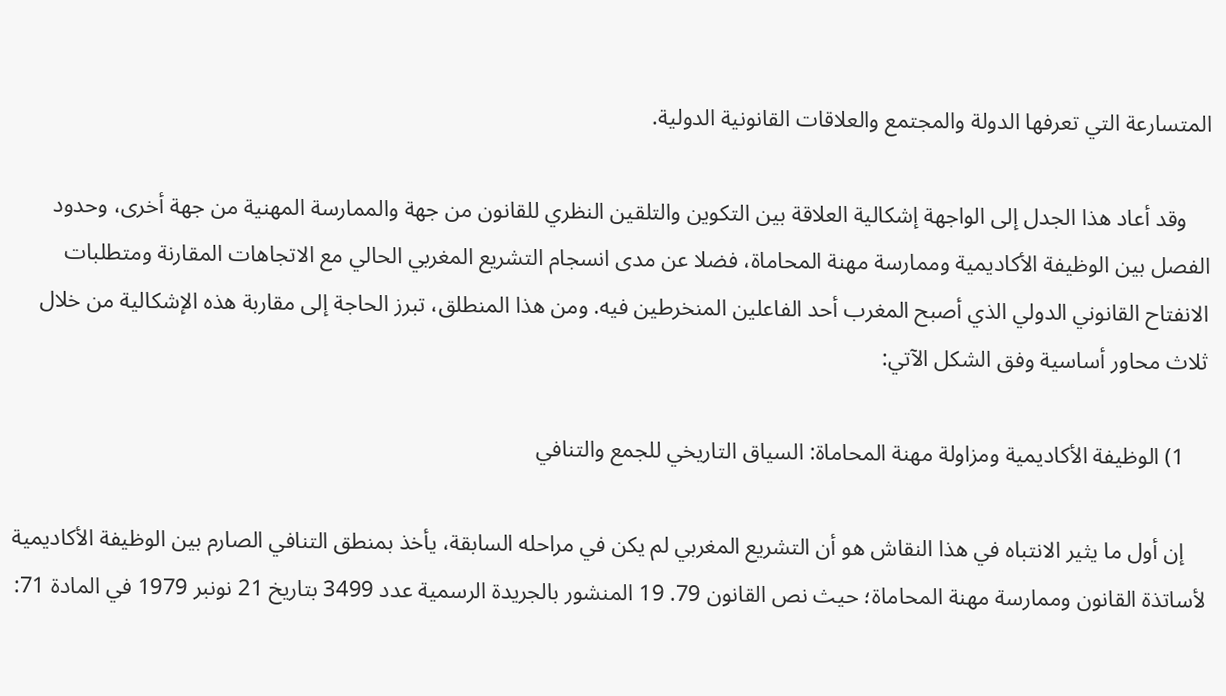المتسارعة التي تعرفها الدولة والمجتمع والعلاقات القانونية الدولية.

    وقد أعاد هذا الجدل إلى الواجهة إشكالية العلاقة بين التكوين والتلقين النظري للقانون من جهة والممارسة المهنية من جهة أخرى، وحدود الفصل بين الوظيفة الأكاديمية وممارسة مهنة المحاماة، فضلا عن مدى انسجام التشريع المغربي الحالي مع الاتجاهات المقارنة ومتطلبات الانفتاح القانوني الدولي الذي أصبح المغرب أحد الفاعلين المنخرطين فيه. ومن هذا المنطلق، تبرز الحاجة إلى مقاربة هذه الإشكالية من خلال ثلاث محاور أساسية وفق الشكل الآتي:

    1) الوظيفة الأكاديمية ومزاولة مهنة المحاماة: السياق التاريخي للجمع والتنافي

    إن أول ما يثير الانتباه في هذا النقاش هو أن التشريع المغربي لم يكن في مراحله السابقة، يأخذ بمنطق التنافي الصارم بين الوظيفة الأكاديمية لأساتذة القانون وممارسة مهنة المحاماة؛ حيث نص القانون 79. 19 المنشور بالجريدة الرسمية عدد 3499 بتاريخ 21 نونبر 1979 في المادة 71: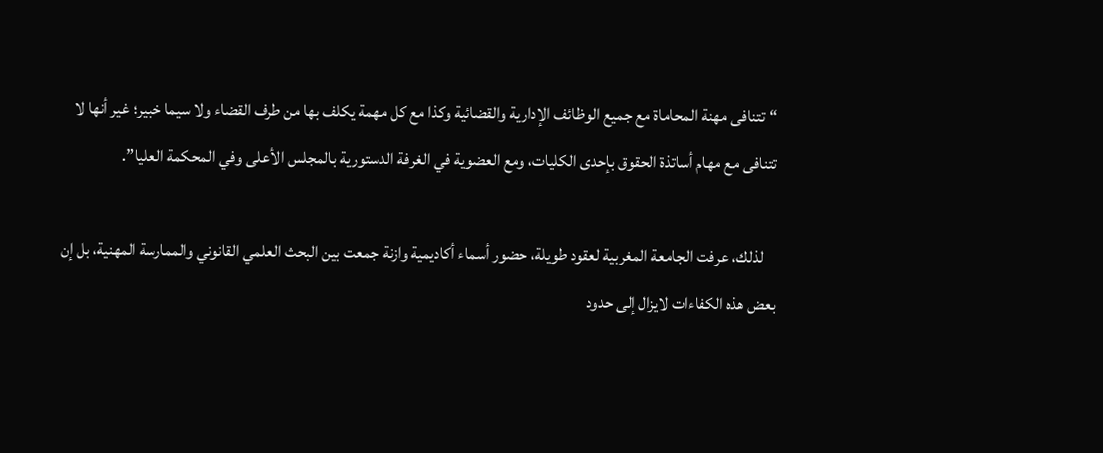“تتنافى مهنة المحاماة مع جميع الوظائف الإدارية والقضائية وكذا مع كل مهمة يكلف بها من طرف القضاء ولا سيما خبير؛ غير أنها لا تتنافى مع مهام أساتذة الحقوق بإحدى الكليات، ومع العضوية في الغرفة الدستورية بالمجلس الأعلى وفي المحكمة العليا”.

    لذلك، عرفت الجامعة المغربية لعقود طويلة، حضور أسماء أكاديمية وازنة جمعت بين البحث العلمي القانوني والممارسة المهنية، بل إن بعض هذه الكفاءات لايزال إلى حدود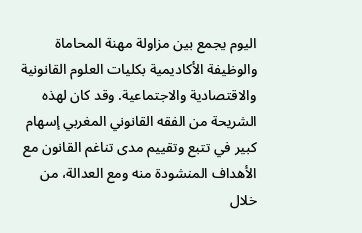اليوم يجمع بين مزاولة مهنة المحاماة والوظيفة الأكاديمية بكليات العلوم القانونية والاقتصادية والاجتماعية. وقد كان لهذه الشريحة من الفقه القانوني المغربي إسهام كبير في تتبع وتقييم مدى تناغم القانون مع الأهداف المنشودة منه ومع العدالة، من خلال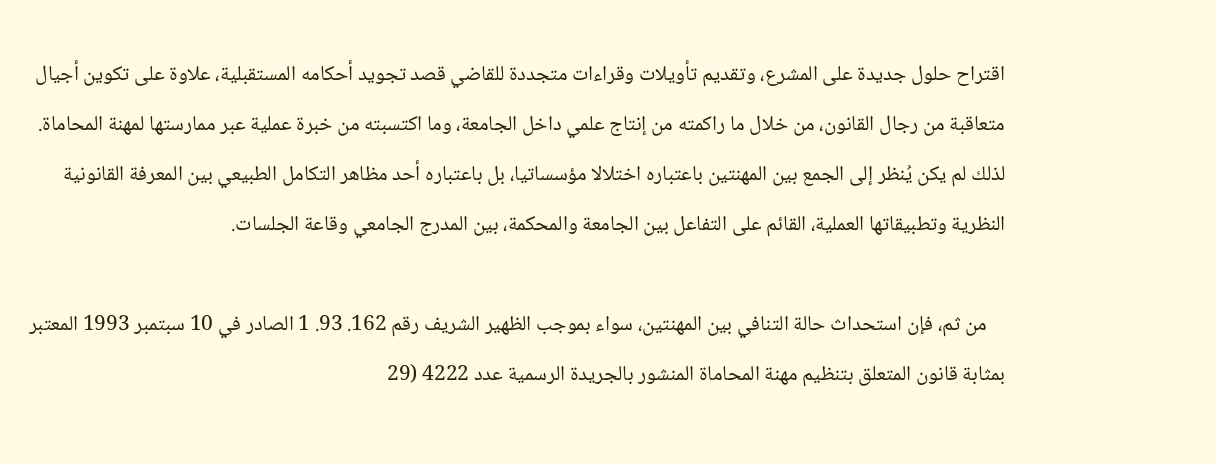اقتراح حلول جديدة على المشرع، وتقديم تأويلات وقراءات متجددة للقاضي قصد تجويد أحكامه المستقبلية، علاوة على تكوين أجيال متعاقبة من رجال القانون، من خلال ما راكمته من إنتاج علمي داخل الجامعة، وما اكتسبته من خبرة عملية عبر ممارستها لمهنة المحاماة. لذلك لم يكن يُنظر إلى الجمع بين المهنتين باعتباره اختلالا مؤسساتيا، بل باعتباره أحد مظاهر التكامل الطبيعي بين المعرفة القانونية النظرية وتطبيقاتها العملية، القائم على التفاعل بين الجامعة والمحكمة، بين المدرج الجامعي وقاعة الجلسات.

    من ثم، فإن استحداث حالة التنافي بين المهنتين، سواء بموجب الظهير الشريف رقم 162. 93. 1 الصادر في 10 سبتمبر 1993 المعتبر بمثابة قانون المتعلق بتنظيم مهنة المحاماة المنشور بالجريدة الرسمية عدد 4222 (29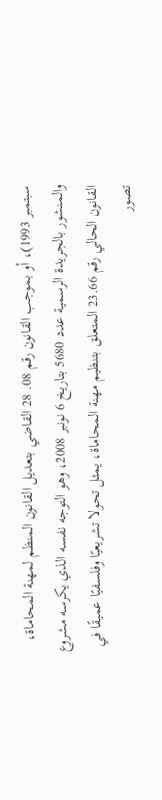سبتمبر 1993)، أو بموجب القانون رقم 08. 28 القاضي بتعديل القانون المنظم لمهنة المحاماة، والمنشور بالجريدة الرسمية عدد 5680 بتاريخ 6 نونبر 2008، وهو التوجه نفسه الذي يكرسه مشروع القانون الحالي رقم 23.66 المتعلق بتنظيم مهنة المحاماة، يمثل تحولا تشريعيًا وفلسفيًا عميقًا في تصور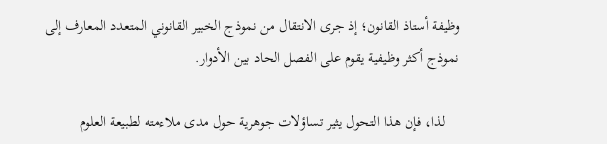وظيفة أستاذ القانون؛ إذ جرى الانتقال من نموذج الخبير القانوني المتعدد المعارف إلى نموذج أكثر وظيفية يقوم على الفصل الحاد بين الأدوار.

    لذا، فإن هذا التحول يثير تساؤلات جوهرية حول مدى ملاءمته لطبيعة العلوم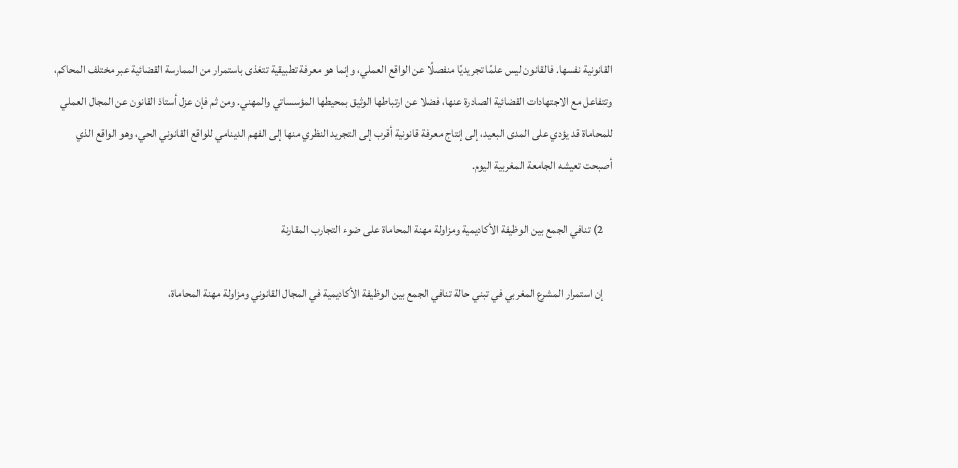القانونية نفسها. فالقانون ليس علمًا تجريديًا منفصلًا عن الواقع العملي، وإنما هو معرفة تطبيقية تتغذى باستمرار من الممارسة القضائية عبر مختلف المحاكم، وتتفاعل مع الاجتهادات القضائية الصادرة عنها، فضلا عن ارتباطها الوثيق بمحيطها المؤسساتي والمهني. ومن ثم فإن عزل أستاذ القانون عن المجال العملي للمحاماة قد يؤدي على المدى البعيد، إلى إنتاج معرفة قانونية أقرب إلى التجريد النظري منها إلى الفهم الدينامي للواقع القانوني الحي، وهو الواقع الذي أصبحت تعيشه الجامعة المغربية اليوم.

    2) تنافي الجمع بين الوظيفة الأكاديمية ومزاولة مهنة المحاماة على ضوء التجارب المقارنة

    إن استمرار المشرع المغربي في تبني حالة تنافي الجمع بين الوظيفة الأكاديمية في المجال القانوني ومزاولة مهنة المحاماة،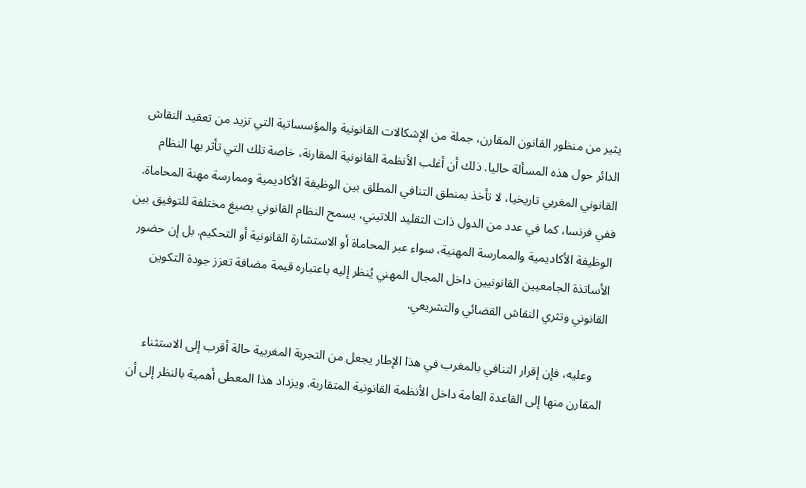يثير من منظور القانون المقارن، جملة من الإشكالات القانونية والمؤسساتية التي تزيد من تعقيد النقاش الدائر حول هذه المسألة حاليا. ذلك أن أغلب الأنظمة القانونية المقارنة، خاصة تلك التي تأثر بها النظام القانوني المغربي تاريخيا، لا تأخذ بمنطق التنافي المطلق بين الوظيفة الأكاديمية وممارسة مهنة المحاماة. ففي فرنسا، كما في عدد من الدول ذات التقليد اللاتيني، يسمح النظام القانوني بصيغ مختلفة للتوفيق بين الوظيفة الأكاديمية والممارسة المهنية، سواء عبر المحاماة أو الاستشارة القانونية أو التحكيم. بل إن حضور الأساتذة الجامعيين القانونيين داخل المجال المهني يُنظر إليه باعتباره قيمة مضافة تعزز جودة التكوين القانوني وتثري النقاش القضائي والتشريعي.

    وعليه، فإن إقرار التنافي بالمغرب في هذا الإطار يجعل من التجربة المغربية حالة أقرب إلى الاستثناء المقارن منها إلى القاعدة العامة داخل الأنظمة القانونية المتقاربة. ويزداد هذا المعطى أهمية بالنظر إلى أن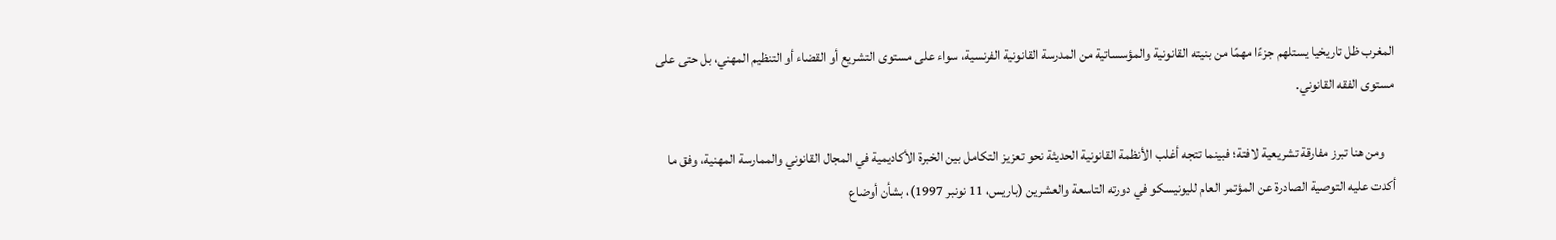المغرب ظل تاريخيا يستلهم جزءًا مهمًا من بنيته القانونية والمؤسساتية من المدرسة القانونية الفرنسية، سواء على مستوى التشريع أو القضاء أو التنظيم المهني، بل حتى على مستوى الفقه القانوني.

    ومن هنا تبرز مفارقة تشريعية لافتة؛ فبينما تتجه أغلب الأنظمة القانونية الحديثة نحو تعزيز التكامل بين الخبرة الأكاديمية في المجال القانوني والممارسة المهنية، وفق ما أكدت عليه التوصية الصادرة عن المؤتمر العام لليونيسكو في دورته التاسعة والعشرين (باريس، 11 نونبر 1997)، بشأن أوضاع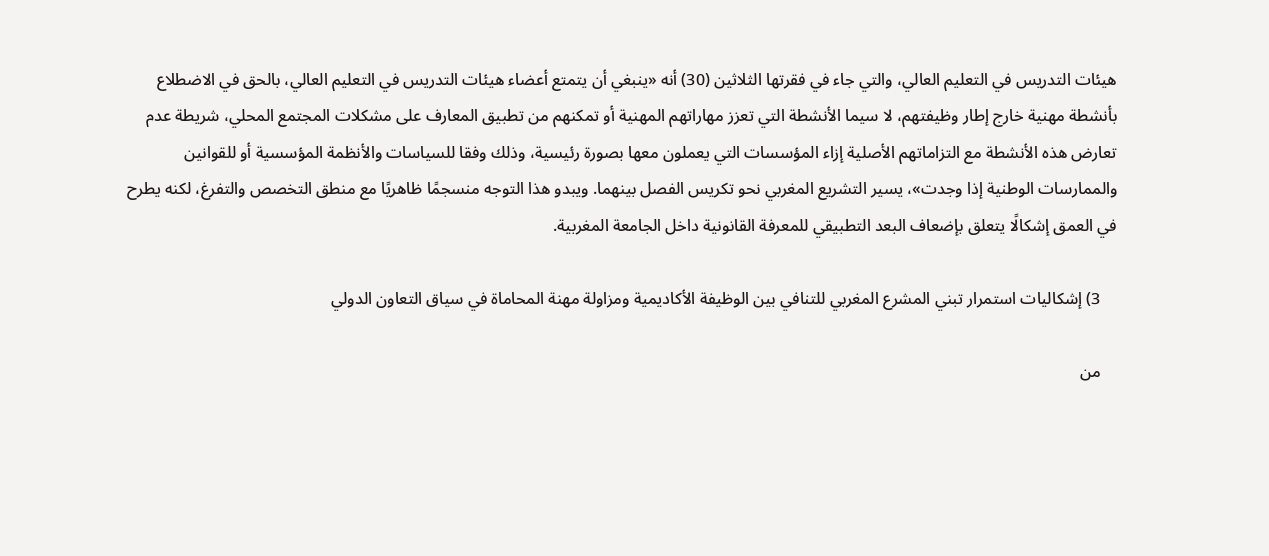هيئات التدريس في التعليم العالي، والتي جاء في فقرتها الثلاثين (30) أنه «ينبغي أن يتمتع أعضاء هيئات التدريس في التعليم العالي، بالحق في الاضطلاع بأنشطة مهنية خارج إطار وظيفتهم، لا سيما الأنشطة التي تعزز مهاراتهم المهنية أو تمكنهم من تطبيق المعارف على مشكلات المجتمع المحلي، شريطة عدم تعارض هذه الأنشطة مع التزاماتهم الأصلية إزاء المؤسسات التي يعملون معها بصورة رئيسية، وذلك وفقا للسياسات والأنظمة المؤسسية أو للقوانين والممارسات الوطنية إذا وجدت»، يسير التشريع المغربي نحو تكريس الفصل بينهما. ويبدو هذا التوجه منسجمًا ظاهريًا مع منطق التخصص والتفرغ، لكنه يطرح في العمق إشكالًا يتعلق بإضعاف البعد التطبيقي للمعرفة القانونية داخل الجامعة المغربية.

    3) إشكاليات استمرار تبني المشرع المغربي للتنافي بين الوظيفة الأكاديمية ومزاولة مهنة المحاماة في سياق التعاون الدولي

    من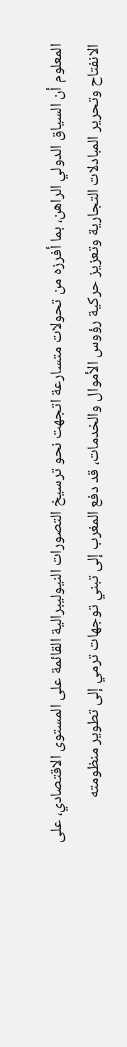المعلوم أن السياق الدولي الراهن، بما أفرزه من تحولات متسارعة اتجهت نحو ترسيخ التصورات النيوليبرالية القائمة على المستوى الاقتصادي، على الانفتاح وتحرير المبادلات التجارية وتعزيز حركية رؤوس الأموال والخدمات، قد دفع المغرب إلى تبني توجهات ترمي إلى تطوير منظومته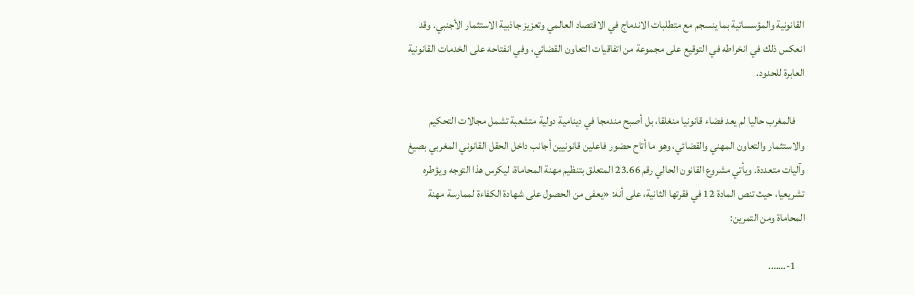القانونية والمؤسساتية بما ينسجم مع متطلبات الاندماج في الاقتصاد العالمي وتعزيز جاذبية الاستثمار الأجنبي. وقد انعكس ذلك في انخراطه في التوقيع على مجموعة من اتفاقيات التعاون القضائي، وفي انفتاحه على الخدمات القانونية العابرة للحدود.

    فالمغرب حاليا لم يعد فضاء قانونيا منغلقا، بل أصبح مندمجا في دينامية دولية متشعبة تشمل مجالات التحكيم والاستثمار والتعاون المهني والقضائي، وهو ما أتاح حضور فاعلين قانونيين أجانب داخل الحقل القانوني المغربي بصيغ وآليات متعددة. ويأتي مشروع القانون الحالي رقم 23.66 المتعلق بتنظيم مهنة المحاماة، ليكرس هذا التوجه ويؤطره تشريعيا، حيث تنص المادة 12 في فقرتها الثانية، على أنه: «يعفى من الحصول على شهادة الكفاءة لممارسة مهنة المحاماة ومن التمرين:

    1-…….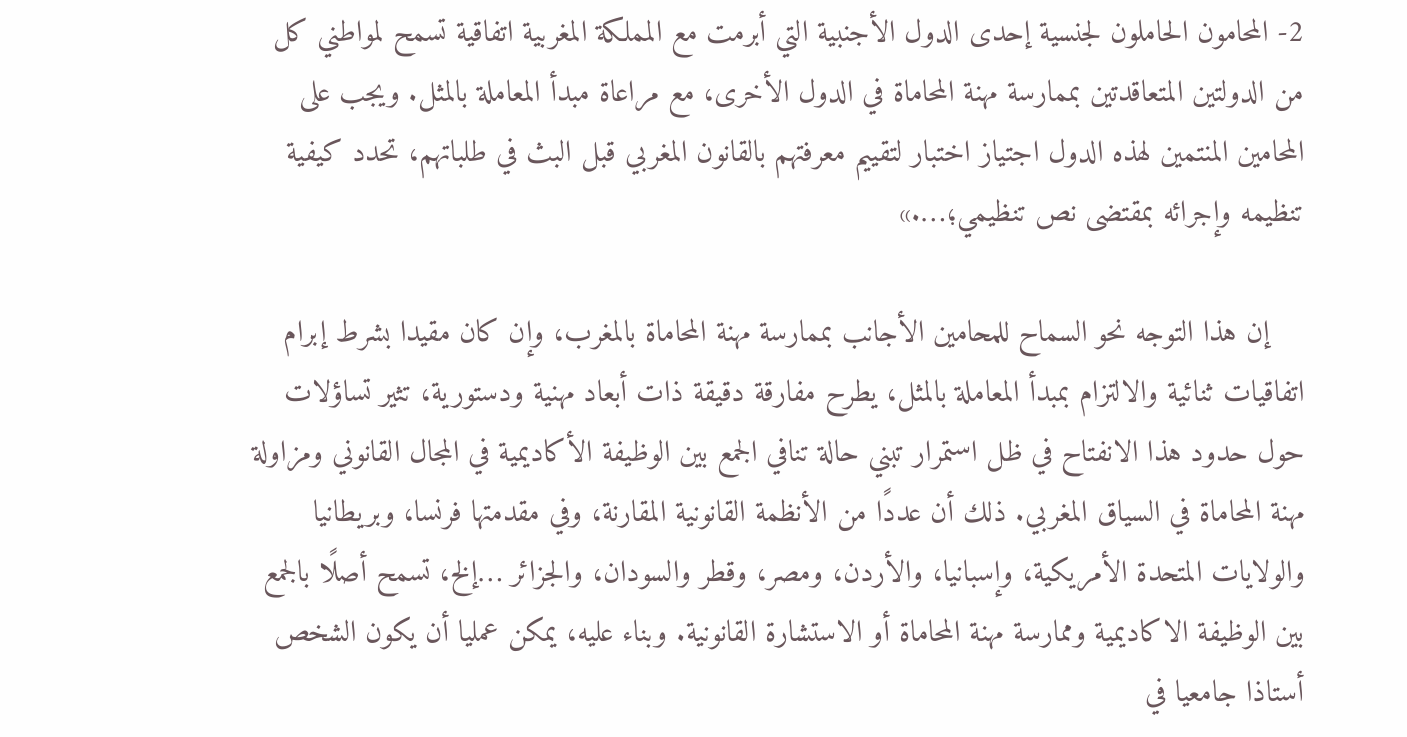2- المحامون الحاملون لجنسية إحدى الدول الأجنبية التي أبرمت مع المملكة المغربية اتفاقية تسمح لمواطني كل من الدولتين المتعاقدتين بممارسة مهنة المحاماة في الدول الأخرى، مع مراعاة مبدأ المعاملة بالمثل. ويجب على المحامين المنتمين لهذه الدول اجتياز اختبار لتقييم معرفتهم بالقانون المغربي قبل البث في طلباتهم، تحدد كيفية تنظيمه وإجرائه بمقتضى نص تنظيمي؛….»

    إن هذا التوجه نحو السماح للمحامين الأجانب بممارسة مهنة المحاماة بالمغرب، وإن كان مقيدا بشرط إبرام اتفاقيات ثنائية والالتزام بمبدأ المعاملة بالمثل، يطرح مفارقة دقيقة ذات أبعاد مهنية ودستورية، تثير تساؤلات حول حدود هذا الانفتاح في ظل استمرار تبني حالة تنافي الجمع بين الوظيفة الأكاديمية في المجال القانوني ومزاولة مهنة المحاماة في السياق المغربي. ذلك أن عددًا من الأنظمة القانونية المقارنة، وفي مقدمتها فرنسا، وبريطانيا والولايات المتحدة الأمريكية، وإسبانيا، والأردن، ومصر، وقطر والسودان، والجزائر …إلخ، تسمح أصلًا بالجمع بين الوظيفة الاكاديمية وممارسة مهنة المحاماة أو الاستشارة القانونية. وبناء عليه، يمكن عمليا أن يكون الشخص أستاذا جامعيا في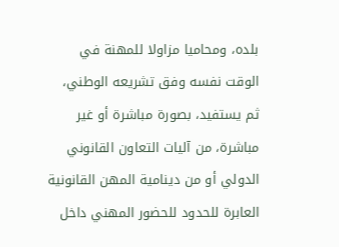بلده، ومحاميا مزاولا للمهنة في الوقت نفسه وفق تشريعه الوطني، ثم يستفيد، بصورة مباشرة أو غير مباشرة، من آليات التعاون القانوني الدولي أو من دينامية المهن القانونية العابرة للحدود للحضور المهني داخل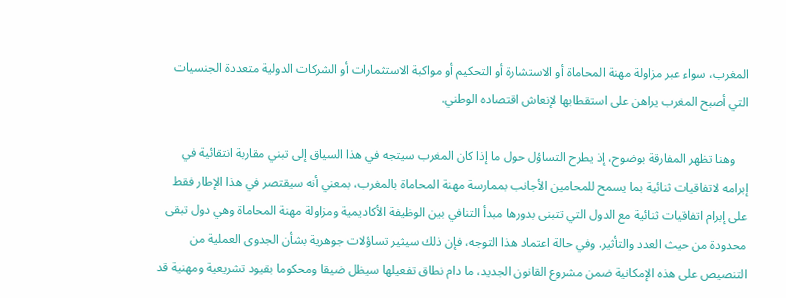المغرب، سواء عبر مزاولة مهنة المحاماة أو الاستشارة أو التحكيم أو مواكبة الاستثمارات أو الشركات الدولية متعددة الجنسيات التي أصبح المغرب يراهن على استقطابها لإنعاش اقتصاده الوطني.

    وهنا تظهر المفارقة بوضوح، إذ يطرح التساؤل حول ما إذا كان المغرب سيتجه في هذا السياق إلى تبني مقاربة انتقائية في إبرامه لاتفاقيات ثنائية بما يسمح للمحامين الأجانب بممارسة مهنة المحاماة بالمغرب، بمعني أنه سيقتصر في هذا الإطار فقط على إبرام اتفاقيات ثنائية مع الدول التي تتبنى بدورها مبدأ التنافي بين الوظيفة الأكاديمية ومزاولة مهنة المحاماة وهي دول تبقى محدودة من حيث العدد والتأثير. وفي حالة اعتماد هذا التوجه، فإن ذلك سيثير تساؤلات جوهرية بشأن الجدوى العملية من التنصيص على هذه الإمكانية ضمن مشروع القانون الجديد، ما دام نطاق تفعيلها سيظل ضيقا ومحكوما بقيود تشريعية ومهنية قد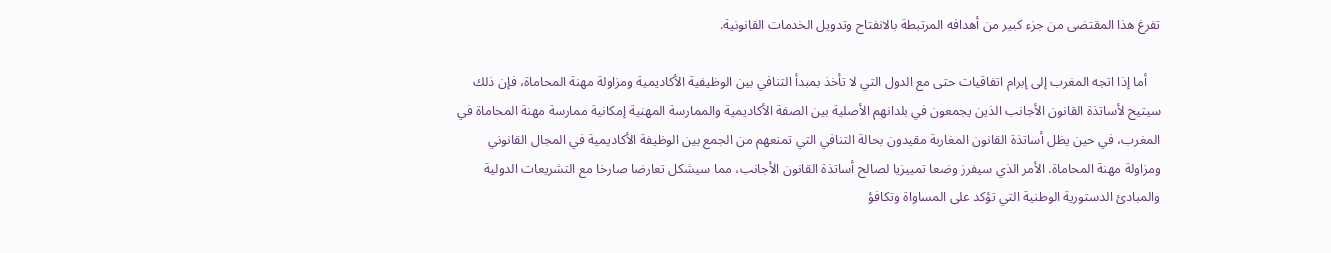تفرغ هذا المقتضى من جزء كبير من أهدافه المرتبطة بالانفتاح وتدويل الخدمات القانونية.

    أما إذا اتجه المغرب إلى إبرام اتفاقيات حتى مع الدول التي لا تأخذ بمبدأ التنافي بين الوظيفية الأكاديمية ومزاولة مهنة المحاماة، فإن ذلك سيتيح لأساتذة القانون الأجانب الذين يجمعون في بلدانهم الأصلية بين الصفة الأكاديمية والممارسة المهنية إمكانية ممارسة مهنة المحاماة في المغرب، في حين يظل أساتذة القانون المغاربة مقيدون بحالة التنافي التي تمنعهم من الجمع بين الوظيفة الأكاديمية في المجال القانوني ومزاولة مهنة المحاماة. الأمر الذي سيفرز وضعا تمييزيا لصالح أساتذة القانون الأجانب، مما سيشكل تعارضا صارخا مع التشريعات الدولية والمبادئ الدستورية الوطنية التي تؤكد على المساواة وتكافؤ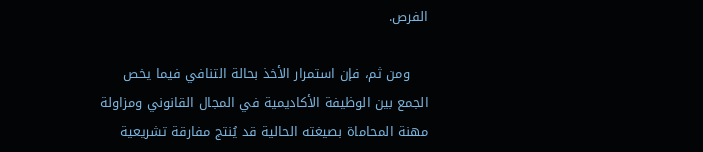الفرص.

    ومن ثم، فإن استمرار الأخذ بحالة التنافي فيما يخص الجمع بين الوظيفة الأكاديمية في المجال القانوني ومزاولة مهنة المحاماة بصيغته الحالية قد يُنتج مفارقة تشريعية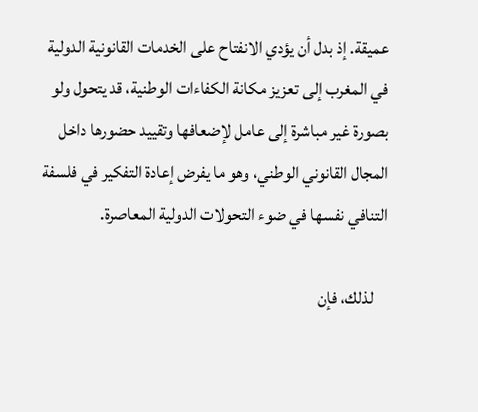عميقة. إذ بدل أن يؤدي الانفتاح على الخدمات القانونية الدولية في المغرب إلى تعزيز مكانة الكفاءات الوطنية، قد يتحول ولو بصورة غير مباشرة إلى عامل لإضعافها وتقييد حضورها داخل المجال القانوني الوطني، وهو ما يفرض إعادة التفكير في فلسفة التنافي نفسها في ضوء التحولات الدولية المعاصرة.

    لذلك، فإن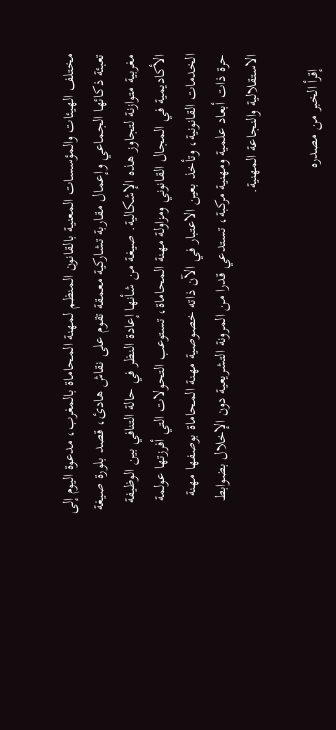مختلف الهيئات والمؤسسات المعنية بالقانون المنظم لمهنة المحاماة بالمغرب، مدعوة اليوم إلى تعبئة ذكائها الجماعي وإعمال مقاربة تشاركية معمقة تقوم على نقاش هادئ، قصد بلورة صيغة مغربية متوازنة لتجاوز هذه الإشكالية. صيغة من شأنها إعادة النظر في حالة التنافي بين الوظيفة الأكاديمية في المجال القانوني ومزاولة مهنة المحاماة، تستوعب التحولات التي أفرزتها عولمة الخدمات القانونية، وتأخذ بعين الاعتبار في الآن ذاته خصوصية مهنة المحاماة بوصفها مهنة حرة ذات أبعاد علمية ومهنية مركبة، تستدعي قدرا من المرونة التشريعية دون الإخلال بضوابط الاستقلالية والنجاعة المهنية.

    إقرأ الخبر من مصدره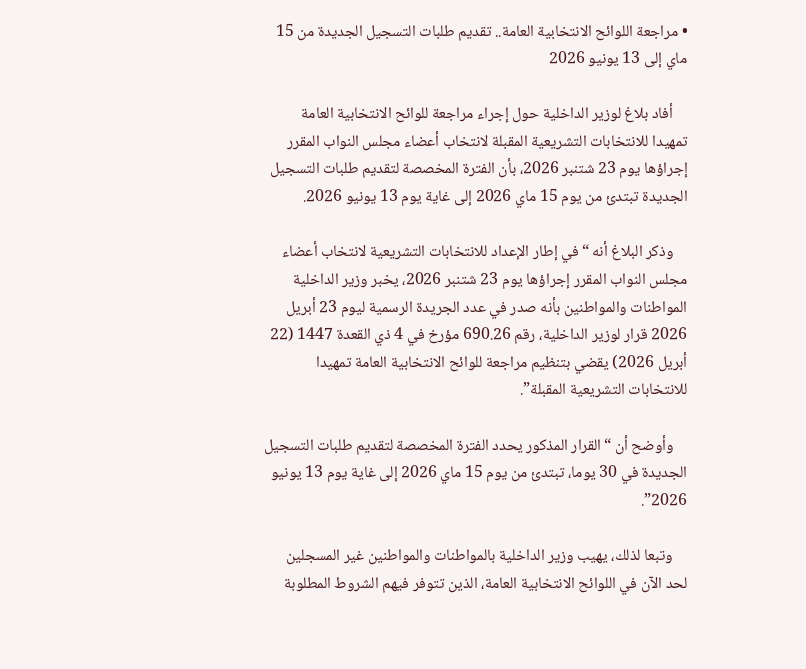• مراجعة اللوائح الانتخابية العامة.. تقديم طلبات التسجيل الجديدة من 15 ماي إلى 13 يونيو 2026

    أفاد بلاغ لوزير الداخلية حول إجراء مراجعة للوائح الانتخابية العامة تمهيدا للانتخابات التشريعية المقبلة لانتخاب أعضاء مجلس النواب المقرر إجراؤها يوم 23 شتنبر 2026، بأن الفترة المخصصة لتقديم طلبات التسجيل الجديدة تبتدئ من يوم 15 ماي 2026 إلى غاية يوم 13 يونيو 2026.

    وذكر البلاغ أنه “في إطار الإعداد للانتخابات التشريعية لانتخاب أعضاء مجلس النواب المقرر إجراؤها يوم 23 شتنبر 2026، يخبر وزير الداخلية المواطنات والمواطنين بأنه صدر في عدد الجريدة الرسمية ليوم 23 أبريل 2026 قرار لوزير الداخلية، رقم 690.26 مؤرخ في 4 ذي القعدة 1447 (22 أبريل 2026) يقضي بتنظيم مراجعة للوائح الانتخابية العامة تمهيدا للانتخابات التشريعية المقبلة”.

    وأوضح أن “القرار المذكور يحدد الفترة المخصصة لتقديم طلبات التسجيل الجديدة في 30 يوما، تبتدئ من يوم 15 ماي 2026 إلى غاية يوم 13 يونيو 2026”.

    وتبعا لذلك، يهيب وزير الداخلية بالمواطنات والمواطنين غير المسجلين لحد الآن في اللوائح الانتخابية العامة، الذين تتوفر فيهم الشروط المطلوبة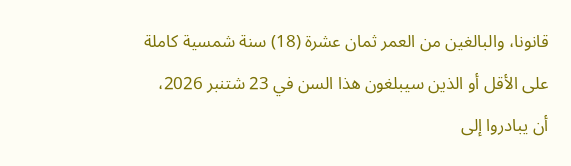قانونا، والبالغين من العمر ثمان عشرة (18) سنة شمسية كاملة على الأقل أو الذين سيبلغون هذا السن في 23 شتنبر 2026، أن يبادروا إلى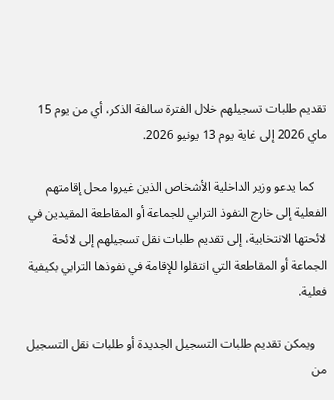تقديم طلبات تسجيلهم خلال الفترة سالفة الذكر، أي من يوم 15 ماي 2026 إلى غاية يوم 13 يونيو 2026.

    كما يدعو وزير الداخلية الأشخاص الذين غيروا محل إقامتهم الفعلية إلى خارج النفوذ الترابي للجماعة أو المقاطعة المقيدين في لائحتها الانتخابية، إلى تقديم طلبات نقل تسجيلهم إلى لائحة الجماعة أو المقاطعة التي انتقلوا للإقامة في نفوذها الترابي بكيفية فعلية.

    ويمكن تقديم طلبات التسجيل الجديدة أو طلبات نقل التسجيل من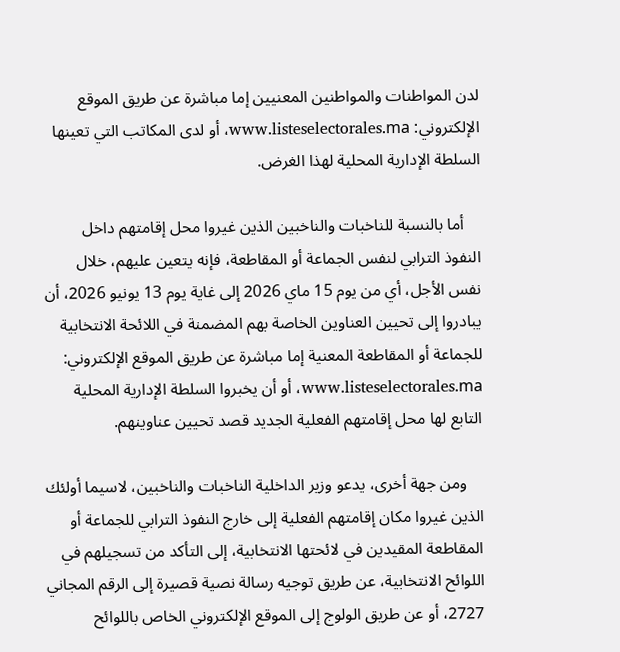لدن المواطنات والمواطنين المعنيين إما مباشرة عن طريق الموقع الإلكتروني: www.listeselectorales.ma، أو لدى المكاتب التي تعينها السلطة الإدارية المحلية لهذا الغرض.

    أما بالنسبة للناخبات والناخبين الذين غيروا محل إقامتهم داخل النفوذ الترابي لنفس الجماعة أو المقاطعة، فإنه يتعين عليهم، خلال نفس الأجل، أي من يوم 15 ماي 2026 إلى غاية يوم 13 يونيو 2026، أن يبادروا إلى تحيين العناوين الخاصة بهم المضمنة في اللائحة الانتخابية للجماعة أو المقاطعة المعنية إما مباشرة عن طريق الموقع الإلكتروني: www.listeselectorales.ma، أو أن يخبروا السلطة الإدارية المحلية التابع لها محل إقامتهم الفعلية الجديد قصد تحيين عناوينهم.

    ومن جهة أخرى، يدعو وزير الداخلية الناخبات والناخبين، لاسيما أولئك الذين غيروا مكان إقامتهم الفعلية إلى خارج النفوذ الترابي للجماعة أو المقاطعة المقيدين في لائحتها الانتخابية، إلى التأكد من تسجيلهم في اللوائح الانتخابية، عن طريق توجيه رسالة نصية قصيرة إلى الرقم المجاني 2727، أو عن طريق الولوج إلى الموقع الإلكتروني الخاص باللوائح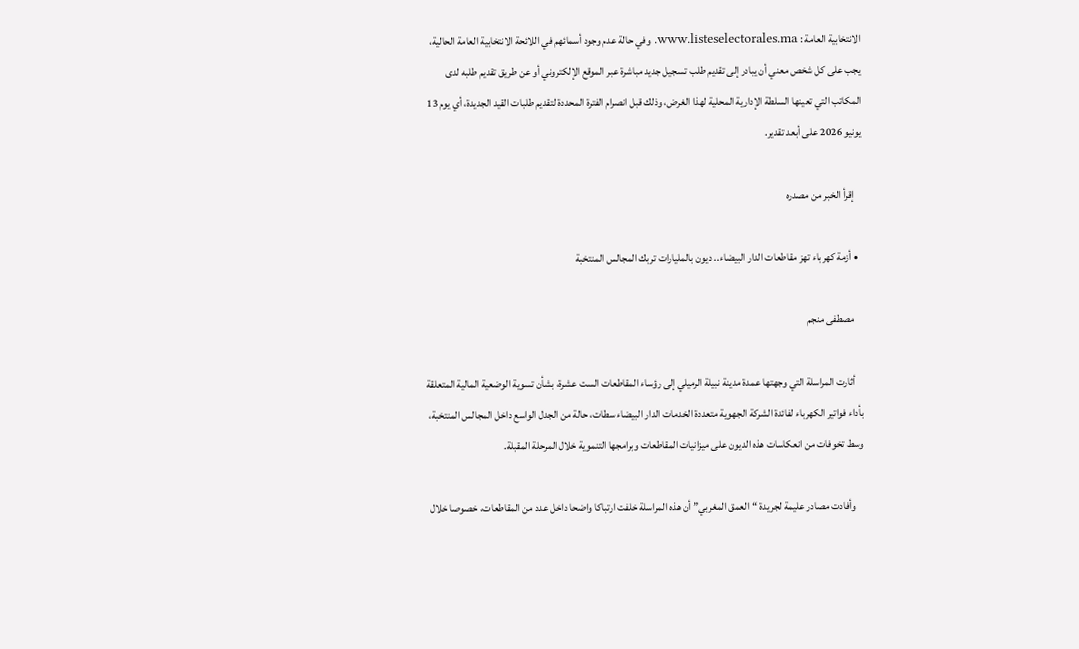الانتخابية العامة : www.listeselectorales.ma. وفي حالة عدم وجود أسمائهم في اللائحة الانتخابية العامة الحالية، يجب على كل شخص معني أن يبادر إلى تقديم طلب تسجيل جديد مباشرة عبر الموقع الإلكتروني أو عن طريق تقديم طلبه لدى المكاتب التي تعينها السلطة الإدارية المحلية لهذا الغرض، وذلك قبل انصرام الفترة المحددة لتقديم طلبات القيد الجديدة، أي يوم 13 يونيو 2026 على أبعد تقدير.

    إقرأ الخبر من مصدره

  • أزمة كهرباء تهز مقاطعات الدار البيضاء.. ديون بالمليارات تربك المجالس المنتخبة

    مصطفى منجم

    أثارت المراسلة التي وجهتها عمدة مدينة نبيلة الرميلي إلى رؤساء المقاطعات الست عشرة، بشأن تسوية الوضعية المالية المتعلقة بأداء فواتير الكهرباء لفائدة الشركة الجهوية متعددة الخدمات الدار البيضاء سطات، حالة من الجدل الواسع داخل المجالس المنتخبة، وسط تخوفات من انعكاسات هذه الديون على ميزانيات المقاطعات وبرامجها التنموية خلال المرحلة المقبلة.

    وأفادت مصادر عليمة لجريدة “العمق المغربي” أن هذه المراسلة خلفت ارتباكا واضحا داخل عدد من المقاطعات، خصوصا خلال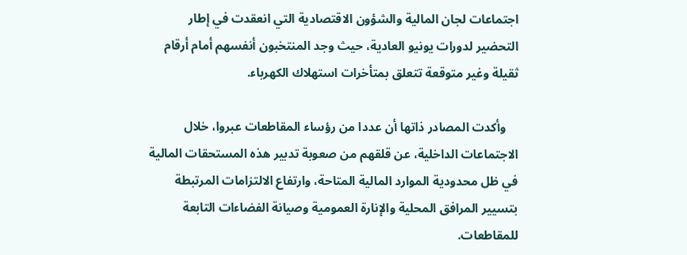اجتماعات لجان المالية والشؤون الاقتصادية التي انعقدت في إطار التحضير لدورات يونيو العادية، حيث وجد المنتخبون أنفسهم أمام أرقام ثقيلة وغير متوقعة تتعلق بمتأخرات استهلاك الكهرباء.

    وأكدت المصادر ذاتها أن عددا من رؤساء المقاطعات عبروا، خلال الاجتماعات الداخلية، عن قلقهم من صعوبة تدبير هذه المستحقات المالية في ظل محدودية الموارد المالية المتاحة، وارتفاع الالتزامات المرتبطة بتسيير المرافق المحلية والإنارة العمومية وصيانة الفضاءات التابعة للمقاطعات.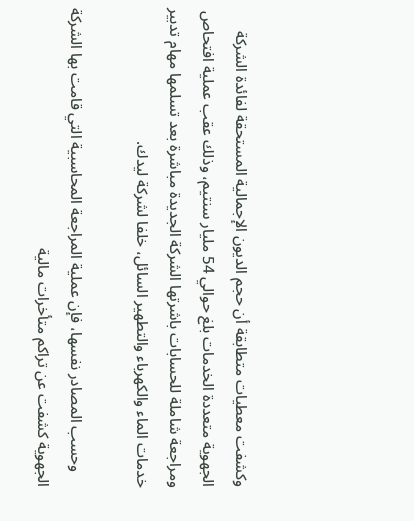وكشفت معطيات متطابقة أن حجم الديون الإجمالية المستحقة لفائدة الشركة الجهوية متعددة الخدمات بلغ حوالي 54 مليار سنتيم، وذلك عقب عملية افتحاص ومراجعة شاملة للحسابات باشرتها الشركة الجديدة مباشرة بعد تسلمها مهام تدبير خدمات الماء والكهرباء والتطهير السائل، خلفا لشركة ليدك.

    وحسب المصادر نفسها، فإن عملية المراجعة المحاسبية التي قامت بها الشركة الجهوية كشفت عن تراكم متأخرات مالية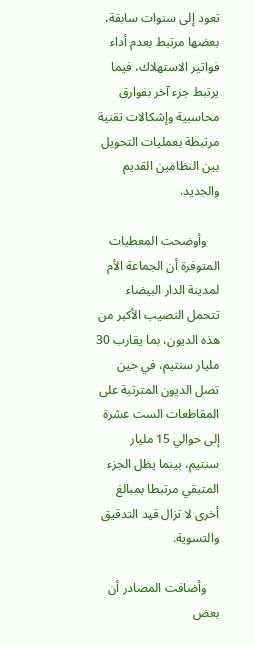تعود إلى سنوات سابقة، بعضها مرتبط بعدم أداء فواتير الاستهلاك، فيما يرتبط جزء آخر بفوارق محاسبية وإشكالات تقنية مرتبطة بعمليات التحويل بين النظامين القديم والجديد.

    وأوضحت المعطيات المتوفرة أن الجماعة الأم لمدينة الدار البيضاء تتحمل النصيب الأكبر من هذه الديون، بما يقارب 30 مليار سنتيم، في حين تصل الديون المترتبة على المقاطعات الست عشرة إلى حوالي 15 مليار سنتيم، بينما يظل الجزء المتبقي مرتبطا بمبالغ أخرى لا تزال قيد التدقيق والتسوية.

    وأضافت المصادر أن بعض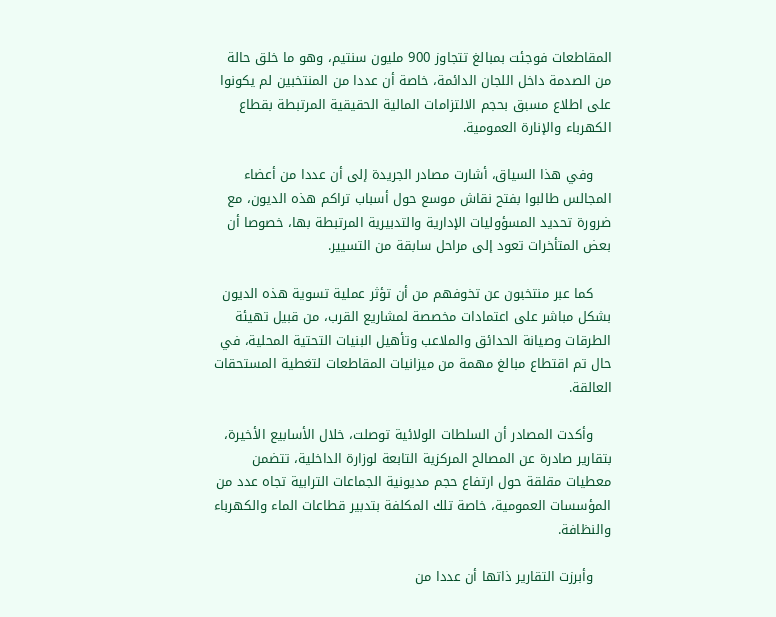المقاطعات فوجئت بمبالغ تتجاوز 900 مليون سنتيم، وهو ما خلق حالة من الصدمة داخل اللجان الدائمة، خاصة أن عددا من المنتخبين لم يكونوا على اطلاع مسبق بحجم الالتزامات المالية الحقيقية المرتبطة بقطاع الكهرباء والإنارة العمومية.

    وفي هذا السياق، أشارت مصادر الجريدة إلى أن عددا من أعضاء المجالس طالبوا بفتح نقاش موسع حول أسباب تراكم هذه الديون، مع ضرورة تحديد المسؤوليات الإدارية والتدبيرية المرتبطة بها، خصوصا أن بعض المتأخرات تعود إلى مراحل سابقة من التسيير.

    كما عبر منتخبون عن تخوفهم من أن تؤثر عملية تسوية هذه الديون بشكل مباشر على اعتمادات مخصصة لمشاريع القرب، من قبيل تهيئة الطرقات وصيانة الحدائق والملاعب وتأهيل البنيات التحتية المحلية، في حال تم اقتطاع مبالغ مهمة من ميزانيات المقاطعات لتغطية المستحقات العالقة.

    وأكدت المصادر أن السلطات الولائية توصلت، خلال الأسابيع الأخيرة، بتقارير صادرة عن المصالح المركزية التابعة لوزارة الداخلية، تتضمن معطيات مقلقة حول ارتفاع حجم مديونية الجماعات الترابية تجاه عدد من المؤسسات العمومية، خاصة تلك المكلفة بتدبير قطاعات الماء والكهرباء والنظافة.

    وأبرزت التقارير ذاتها أن عددا من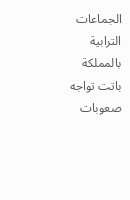الجماعات الترابية بالمملكة باتت تواجه صعوبات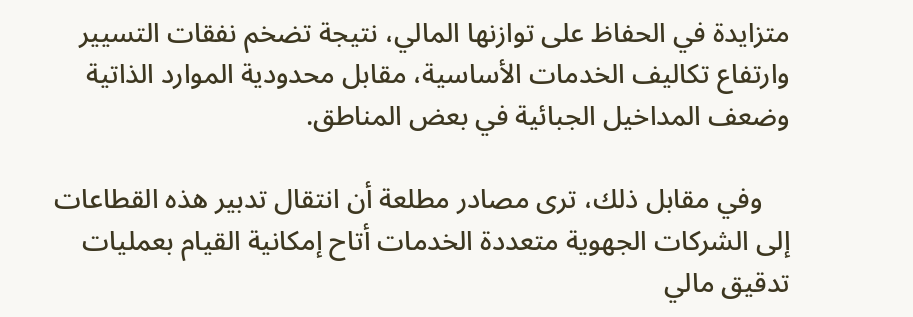متزايدة في الحفاظ على توازنها المالي، نتيجة تضخم نفقات التسيير وارتفاع تكاليف الخدمات الأساسية، مقابل محدودية الموارد الذاتية وضعف المداخيل الجبائية في بعض المناطق.

    وفي مقابل ذلك، ترى مصادر مطلعة أن انتقال تدبير هذه القطاعات إلى الشركات الجهوية متعددة الخدمات أتاح إمكانية القيام بعمليات تدقيق مالي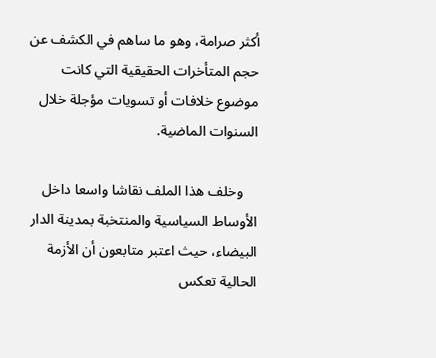أكثر صرامة، وهو ما ساهم في الكشف عن حجم المتأخرات الحقيقية التي كانت موضوع خلافات أو تسويات مؤجلة خلال السنوات الماضية.

    وخلف هذا الملف نقاشا واسعا داخل الأوساط السياسية والمنتخبة بمدينة الدار البيضاء، حيث اعتبر متابعون أن الأزمة الحالية تعكس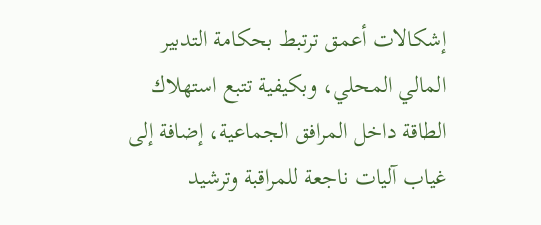إشكالات أعمق ترتبط بحكامة التدبير المالي المحلي، وبكيفية تتبع استهلاك الطاقة داخل المرافق الجماعية، إضافة إلى غياب آليات ناجعة للمراقبة وترشيد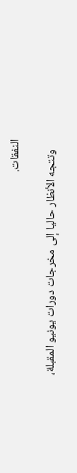النفقات.

    وتتجه الأنظار حاليا إلى مخرجات دورات يونيو المقبلة،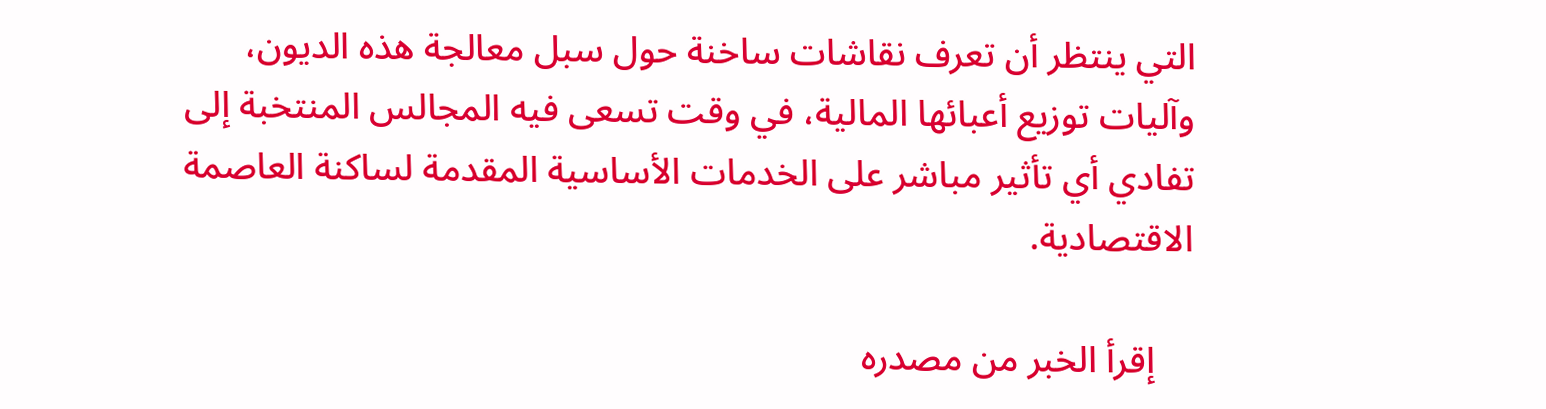التي ينتظر أن تعرف نقاشات ساخنة حول سبل معالجة هذه الديون، وآليات توزيع أعبائها المالية، في وقت تسعى فيه المجالس المنتخبة إلى تفادي أي تأثير مباشر على الخدمات الأساسية المقدمة لساكنة العاصمة الاقتصادية.

    إقرأ الخبر من مصدره